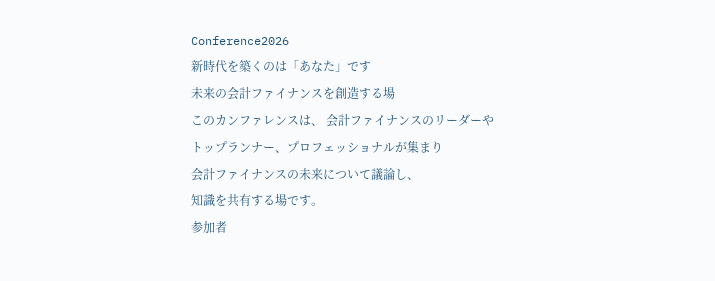Conference2026
新時代を築くのは「あなた」です
未来の会計ファイナンスを創造する場
このカンファレンスは、 会計ファイナンスのリーダーや
トップランナー、プロフェッショナルが集まり
会計ファイナンスの未来について議論し、
知識を共有する場です。
参加者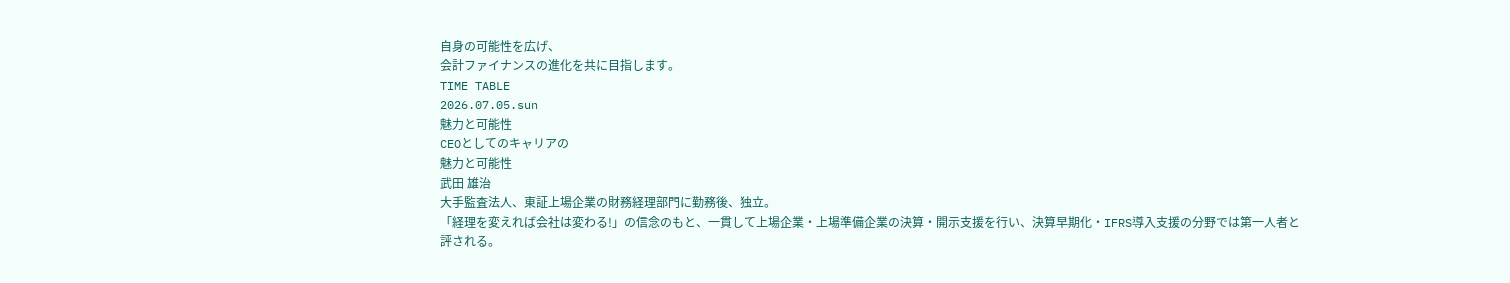自身の可能性を広げ、
会計ファイナンスの進化を共に目指します。
TIME TABLE
2026.07.05.sun
魅力と可能性
CEOとしてのキャリアの
魅力と可能性
武田 雄治
大手監査法人、東証上場企業の財務経理部門に勤務後、独立。
「経理を変えれば会社は変わる!」の信念のもと、一貫して上場企業・上場準備企業の決算・開示支援を行い、決算早期化・IFRS導入支援の分野では第一人者と評される。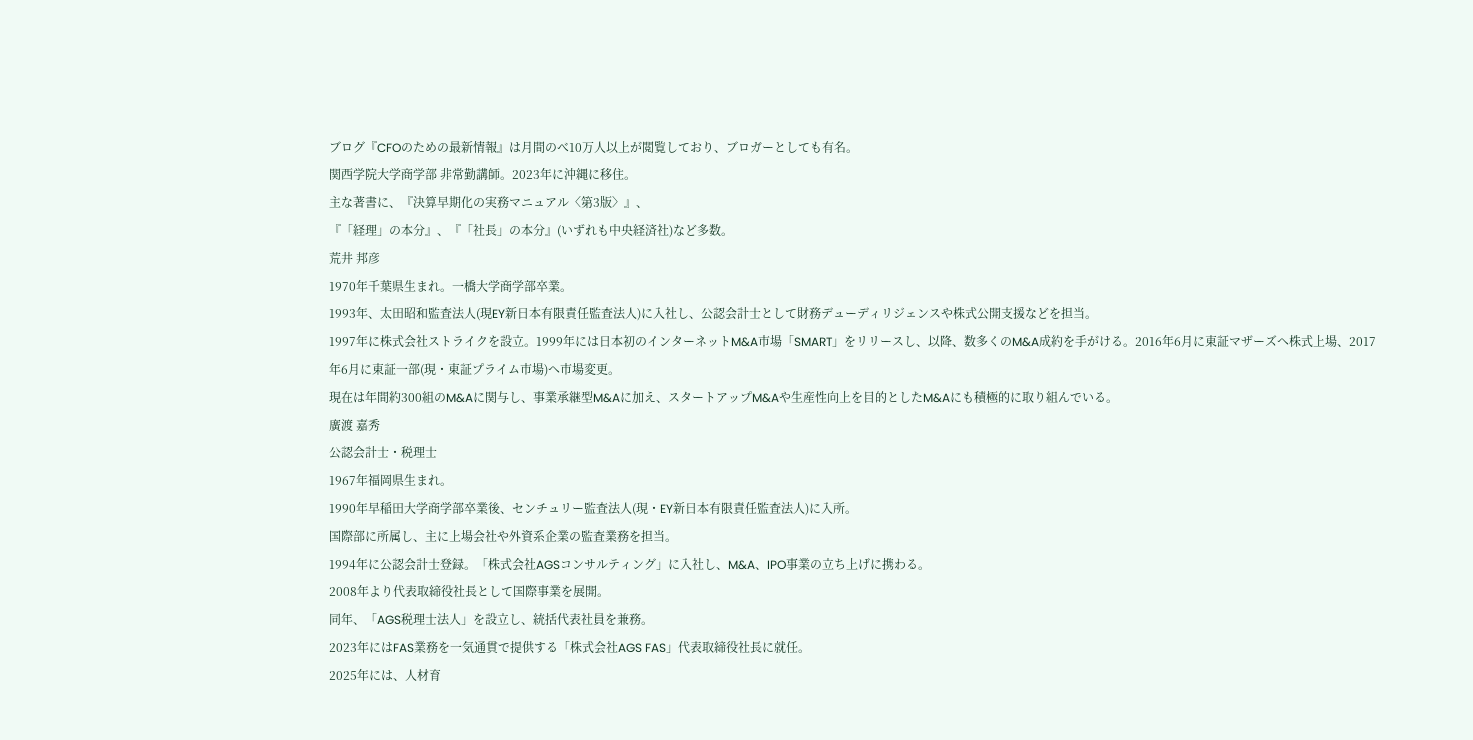ブログ『CFOのための最新情報』は月間のべ10万人以上が閲覧しており、ブロガーとしても有名。
関西学院大学商学部 非常勤講師。2023年に沖縄に移住。
主な著書に、『決算早期化の実務マニュアル〈第3版〉』、
『「経理」の本分』、『「社長」の本分』(いずれも中央経済社)など多数。
荒井 邦彦
1970年千葉県生まれ。一橋大学商学部卒業。
1993年、太田昭和監査法人(現EY新日本有限責任監査法人)に入社し、公認会計士として財務デューディリジェンスや株式公開支援などを担当。
1997年に株式会社ストライクを設立。1999年には日本初のインターネットM&A市場「SMART」をリリースし、以降、数多くのM&A成約を手がける。2016年6月に東証マザーズへ株式上場、2017年6月に東証一部(現・東証プライム市場)へ市場変更。
現在は年間約300組のM&Aに関与し、事業承継型M&Aに加え、スタートアップM&Aや生産性向上を目的としたM&Aにも積極的に取り組んでいる。
廣渡 嘉秀
公認会計士・税理士
1967年福岡県生まれ。
1990年早稲田大学商学部卒業後、センチュリー監査法人(現・EY新日本有限責任監査法人)に入所。
国際部に所属し、主に上場会社や外資系企業の監査業務を担当。
1994年に公認会計士登録。「株式会社AGSコンサルティング」に入社し、M&A、IPO事業の立ち上げに携わる。
2008年より代表取締役社長として国際事業を展開。
同年、「AGS税理士法人」を設立し、統括代表社員を兼務。
2023年にはFAS業務を一気通貫で提供する「株式会社AGS FAS」代表取締役社長に就任。
2025年には、人材育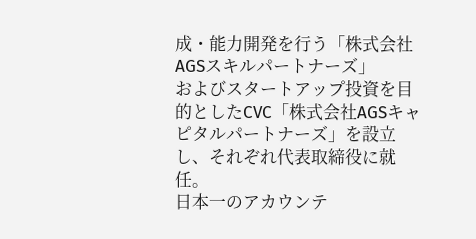成・能力開発を行う「株式会社AGSスキルパートナーズ」
およびスタートアップ投資を目的としたCVC「株式会社AGSキャピタルパートナーズ」を設立し、それぞれ代表取締役に就任。
日本一のアカウンテ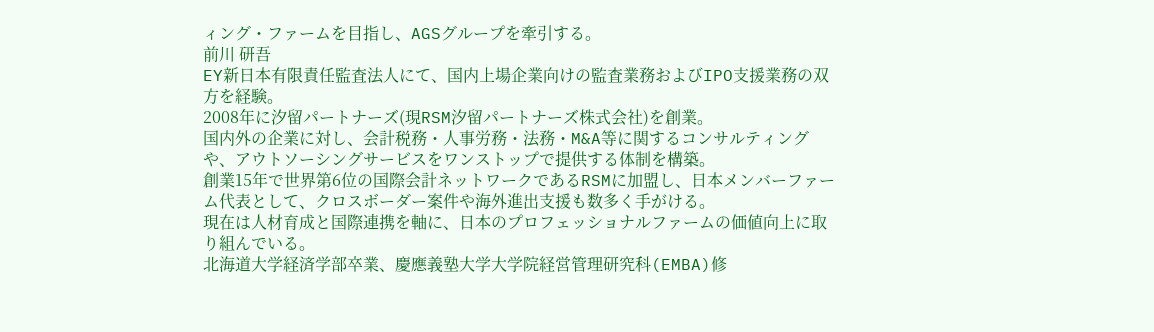ィング・ファームを目指し、AGSグループを牽引する。
前川 研吾
EY新日本有限責任監査法人にて、国内上場企業向けの監査業務およびIPO支援業務の双方を経験。
2008年に汐留パートナーズ(現RSM汐留パートナーズ株式会社)を創業。
国内外の企業に対し、会計税務・人事労務・法務・M&A等に関するコンサルティングや、アウトソーシングサービスをワンストップで提供する体制を構築。
創業15年で世界第6位の国際会計ネットワークであるRSMに加盟し、日本メンバーファーム代表として、クロスボーダー案件や海外進出支援も数多く手がける。
現在は人材育成と国際連携を軸に、日本のプロフェッショナルファームの価値向上に取り組んでいる。
北海道大学経済学部卒業、慶應義塾大学大学院経営管理研究科(EMBA)修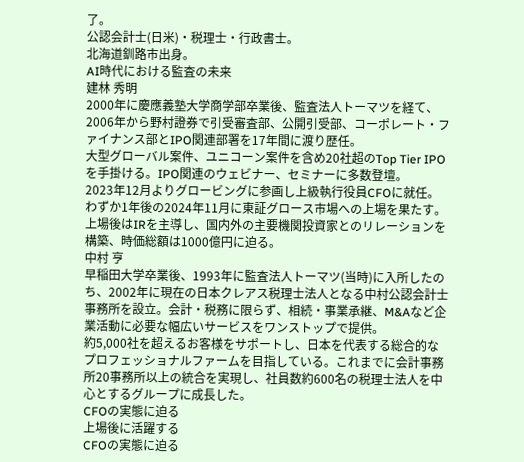了。
公認会計士(日米)・税理士・行政書士。
北海道釧路市出身。
AI時代における監査の未来
建林 秀明
2000年に慶應義塾大学商学部卒業後、監査法人トーマツを経て、2006年から野村證券で引受審査部、公開引受部、コーポレート・ファイナンス部とIPO関連部署を17年間に渡り歴任。
大型グローバル案件、ユニコーン案件を含め20社超のTop Tier IPOを手掛ける。IPO関連のウェビナー、セミナーに多数登壇。
2023年12月よりグロービングに参画し上級執行役員CFOに就任。わずか1年後の2024年11月に東証グロース市場への上場を果たす。上場後はIRを主導し、国内外の主要機関投資家とのリレーションを構築、時価総額は1000億円に迫る。
中村 亨
早稲田大学卒業後、1993年に監査法人トーマツ(当時)に入所したのち、2002年に現在の日本クレアス税理士法人となる中村公認会計士事務所を設立。会計・税務に限らず、相続・事業承継、M&Aなど企業活動に必要な幅広いサービスをワンストップで提供。
約5,000社を超えるお客様をサポートし、日本を代表する総合的なプロフェッショナルファームを目指している。これまでに会計事務所20事務所以上の統合を実現し、社員数約600名の税理士法人を中心とするグループに成長した。
CFOの実態に迫る
上場後に活躍する
CFOの実態に迫る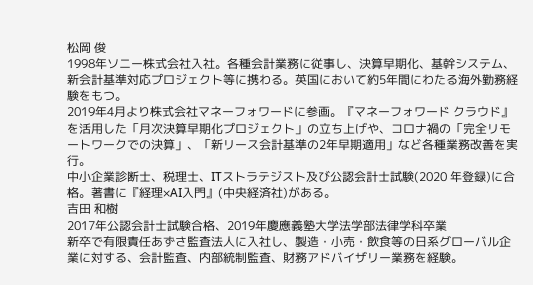松岡 俊
1998年ソニー株式会社入社。各種会計業務に従事し、決算早期化、基幹システム、新会計基準対応プロジェクト等に携わる。英国において約5年間にわたる海外勤務経験をもつ。
2019年4月より株式会社マネーフォワードに参画。『マネーフォワード クラウド』を活用した「月次決算早期化プロジェクト」の立ち上げや、コロナ禍の「完全リモートワークでの決算」、「新リース会計基準の2年早期適用」など各種業務改善を実行。
中小企業診断士、税理士、ITストラテジスト及び公認会計士試験(2020 年登録)に合格。著書に『経理×AI入門』(中央経済社)がある。
吉田 和樹
2017年公認会計士試験合格、2019年慶應義塾大学法学部法律学科卒業
新卒で有限責任あずさ監査法人に入社し、製造・小売・飲食等の日系グローバル企業に対する、会計監査、内部統制監査、財務アドバイザリー業務を経験。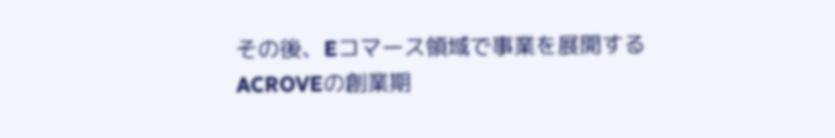その後、Eコマース領域で事業を展開するACROVEの創業期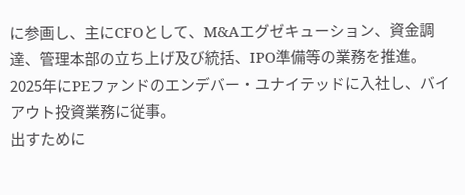に参画し、主にCFOとして、M&Aエグゼキューション、資金調達、管理本部の立ち上げ及び統括、IPO準備等の業務を推進。
2025年にPEファンドのエンデバー・ユナイテッドに入社し、バイアウト投資業務に従事。
出すために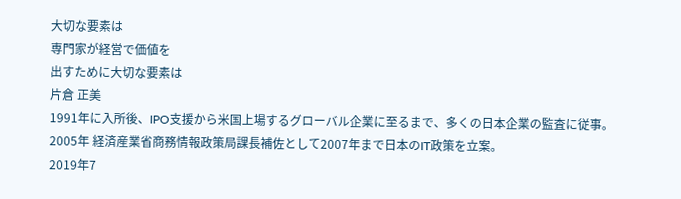大切な要素は
専門家が経営で価値を
出すために大切な要素は
片倉 正美
1991年に入所後、IPO支援から米国上場するグローバル企業に至るまで、多くの日本企業の監査に従事。
2005年 経済産業省商務情報政策局課長補佐として2007年まで日本のIT政策を立案。
2019年7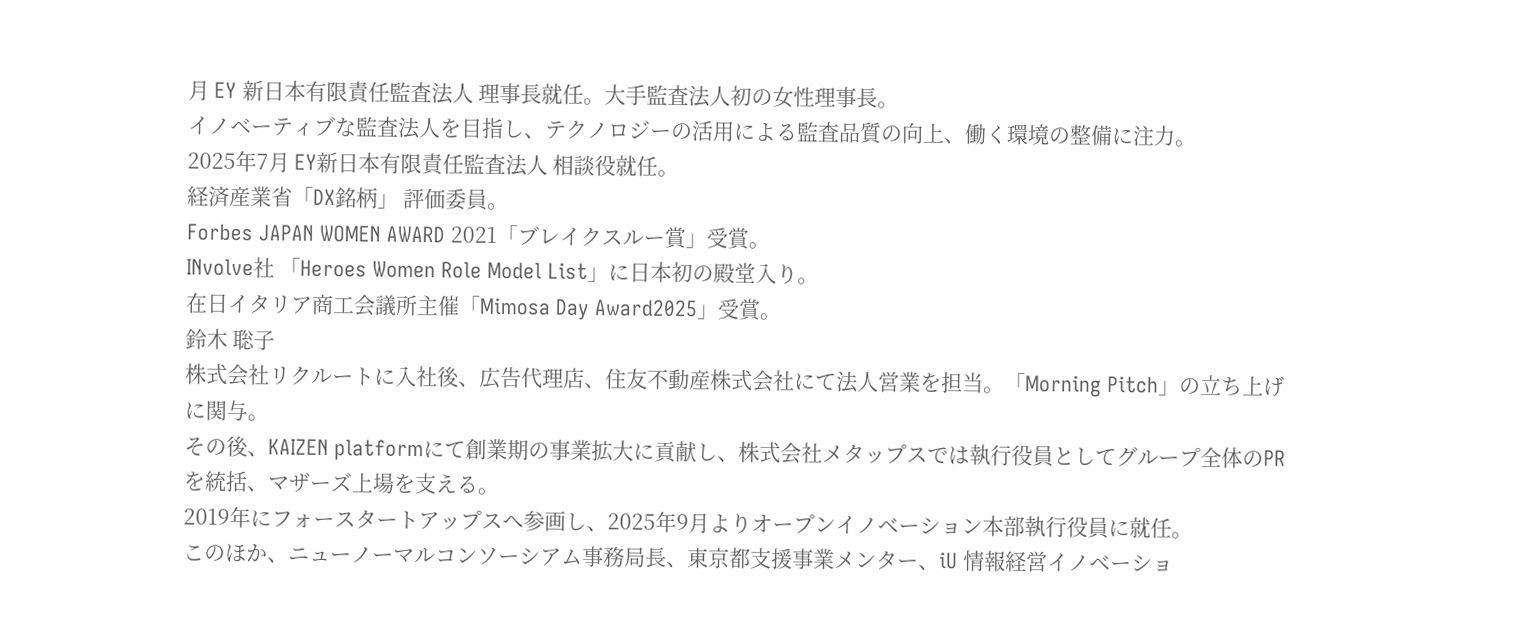月 EY 新日本有限責任監査法人 理事長就任。大手監査法人初の女性理事長。
イノベーティブな監査法人を目指し、テクノロジーの活用による監査品質の向上、働く環境の整備に注力。
2025年7月 EY新日本有限責任監査法人 相談役就任。
経済産業省「DX銘柄」 評価委員。
Forbes JAPAN WOMEN AWARD 2021「ブレイクスルー賞」受賞。
INvolve社 「Heroes Women Role Model List」に日本初の殿堂入り。
在日イタリア商工会議所主催「Mimosa Day Award2025」受賞。
鈴木 聡子
株式会社リクルートに入社後、広告代理店、住友不動産株式会社にて法人営業を担当。「Morning Pitch」の立ち上げに関与。
その後、KAIZEN platformにて創業期の事業拡大に貢献し、株式会社メタップスでは執行役員としてグループ全体のPRを統括、マザーズ上場を支える。
2019年にフォースタートアップスへ参画し、2025年9月よりオープンイノベーション本部執行役員に就任。
このほか、ニューノーマルコンソーシアム事務局長、東京都支援事業メンター、iU 情報経営イノベーショ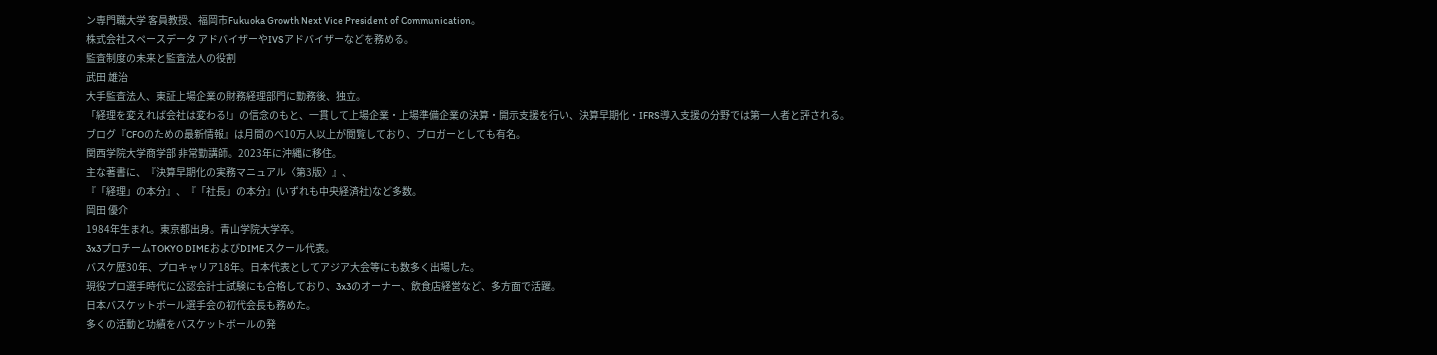ン専門職大学 客員教授、福岡市Fukuoka Growth Next Vice President of Communication。
株式会社スペースデータ アドバイザーやIVSアドバイザーなどを務める。
監査制度の未来と監査法人の役割
武田 雄治
大手監査法人、東証上場企業の財務経理部門に勤務後、独立。
「経理を変えれば会社は変わる!」の信念のもと、一貫して上場企業・上場準備企業の決算・開示支援を行い、決算早期化・IFRS導入支援の分野では第一人者と評される。
ブログ『CFOのための最新情報』は月間のべ10万人以上が閲覧しており、ブロガーとしても有名。
関西学院大学商学部 非常勤講師。2023年に沖縄に移住。
主な著書に、『決算早期化の実務マニュアル〈第3版〉』、
『「経理」の本分』、『「社長」の本分』(いずれも中央経済社)など多数。
岡田 優介
1984年生まれ。東京都出身。青山学院大学卒。
3x3プロチームTOKYO DIMEおよびDIMEスクール代表。
バスケ歴30年、プロキャリア18年。日本代表としてアジア大会等にも数多く出場した。
現役プロ選手時代に公認会計士試験にも合格しており、3x3のオーナー、飲食店経営など、多方面で活躍。
日本バスケットボール選手会の初代会長も務めた。
多くの活動と功績をバスケットボールの発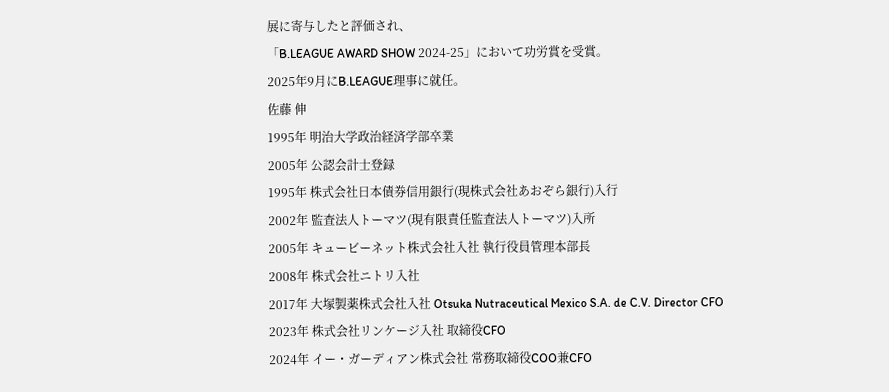展に寄与したと評価され、
「B.LEAGUE AWARD SHOW 2024-25」において功労賞を受賞。
2025年9月にB.LEAGUE理事に就任。
佐藤 伸
1995年 明治大学政治経済学部卒業
2005年 公認会計士登録
1995年 株式会社日本債券信用銀行(現株式会社あおぞら銀行)入行
2002年 監査法人トーマツ(現有限責任監査法人トーマツ)入所
2005年 キュービーネット株式会社入社 執行役員管理本部長
2008年 株式会社ニトリ入社
2017年 大塚製薬株式会社入社 Otsuka Nutraceutical Mexico S.A. de C.V. Director CFO
2023年 株式会社リンケージ入社 取締役CFO
2024年 イー・ガーディアン株式会社 常務取締役COO兼CFO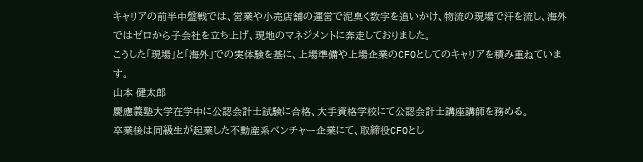キャリアの前半中盤戦では、営業や小売店舗の運営で泥臭く数字を追いかけ、物流の現場で汗を流し、海外ではゼロから子会社を立ち上げ、現地のマネジメントに奔走しておりました。
こうした「現場」と「海外」での実体験を基に、上場準備や上場企業のCFOとしてのキャリアを積み重ねています。
山本 健太郎
慶應義塾大学在学中に公認会計士試験に合格、大手資格学校にて公認会計士講座講師を務める。
卒業後は同級生が起業した不動産系ベンチャー企業にて、取締役CFOとし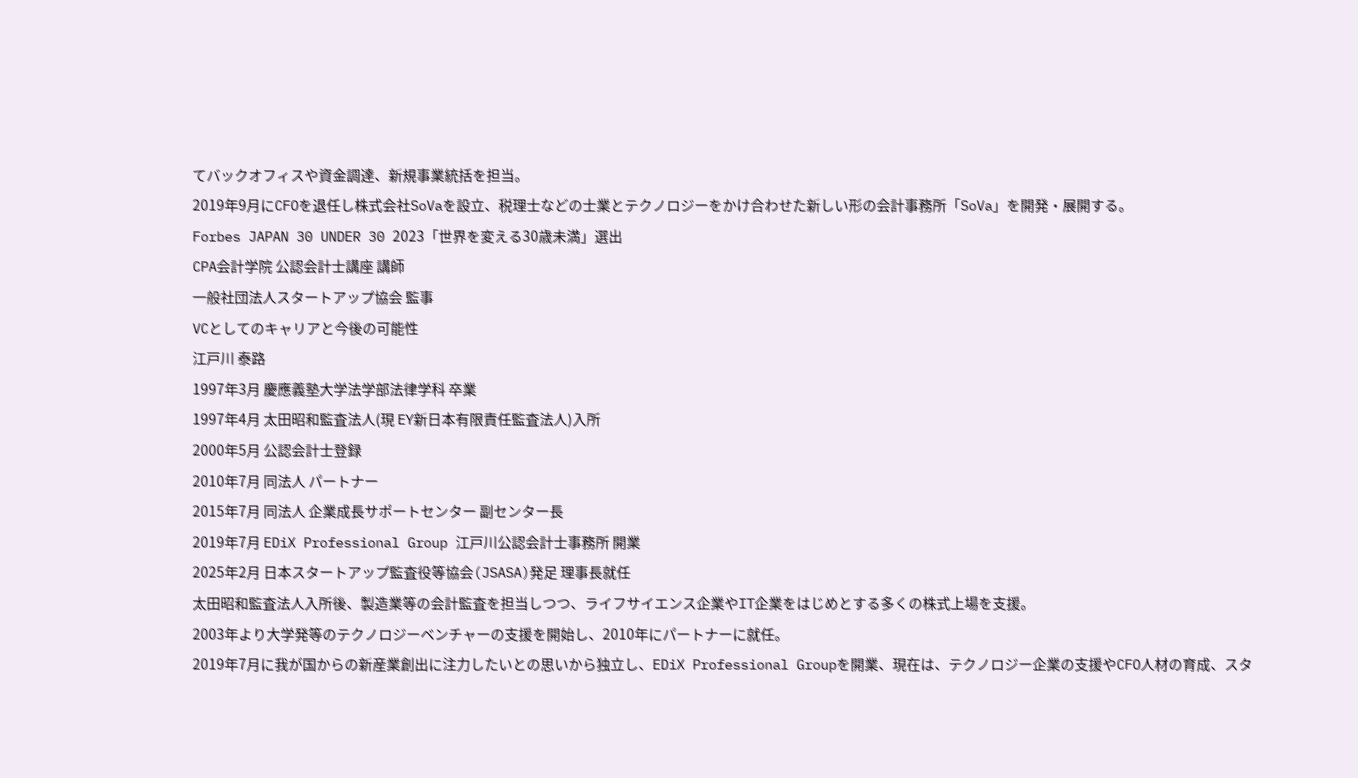てバックオフィスや資金調達、新規事業統括を担当。
2019年9月にCFOを退任し株式会社SoVaを設立、税理士などの士業とテクノロジーをかけ合わせた新しい形の会計事務所「SoVa」を開発・展開する。
Forbes JAPAN 30 UNDER 30 2023「世界を変える30歳未満」選出
CPA会計学院 公認会計士講座 講師
一般社団法人スタートアップ協会 監事
VCとしてのキャリアと今後の可能性
江戸川 泰路
1997年3月 慶應義塾大学法学部法律学科 卒業
1997年4月 太田昭和監査法人(現 EY新日本有限責任監査法人)入所
2000年5月 公認会計士登録
2010年7月 同法人 パートナー
2015年7月 同法人 企業成長サポートセンター 副センター長
2019年7月 EDiX Professional Group 江戸川公認会計士事務所 開業
2025年2月 日本スタートアップ監査役等協会(JSASA)発足 理事長就任
太田昭和監査法人入所後、製造業等の会計監査を担当しつつ、ライフサイエンス企業やIT企業をはじめとする多くの株式上場を支援。
2003年より大学発等のテクノロジーベンチャーの支援を開始し、2010年にパートナーに就任。
2019年7月に我が国からの新産業創出に注力したいとの思いから独立し、EDiX Professional Groupを開業、現在は、テクノロジー企業の支援やCFO人材の育成、スタ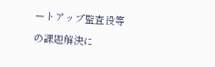ートアップ監査役等の課題解決に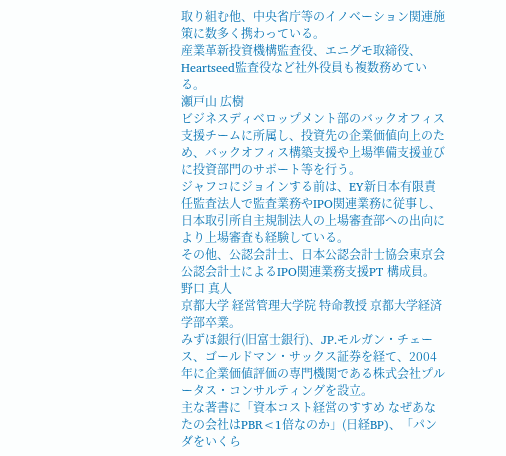取り組む他、中央省庁等のイノベーション関連施策に数多く携わっている。
産業革新投資機構監査役、エニグモ取締役、Heartseed監査役など社外役員も複数務めている。
瀬戸山 広樹
ビジネスディベロップメント部のバックオフィス支援チームに所属し、投資先の企業価値向上のため、バックオフィス構築支援や上場準備支援並びに投資部門のサポート等を行う。
ジャフコにジョインする前は、EY新日本有限責任監査法人で監査業務やIPO関連業務に従事し、日本取引所自主規制法人の上場審査部への出向により上場審査も経験している。
その他、公認会計士、日本公認会計士協会東京会 公認会計士によるIPO関連業務支援PT 構成員。
野口 真人
京都大学 経営管理大学院 特命教授 京都大学経済学部卒業。
みずほ銀行(旧富士銀行)、JP.モルガン・チェース、ゴールドマン・サックス証券を経て、2004年に企業価値評価の専門機関である株式会社プルータス・コンサルティングを設立。
主な著書に「資本コスト経営のすすめ なぜあなたの会社はPBR<1倍なのか」(日経BP)、「パンダをいくら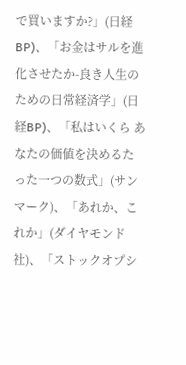で買いますか?」(日経BP)、「お金はサルを進化させたか-良き人生のための日常経済学」(日経BP)、「私はいくら あなたの価値を決めるたった一つの数式」(サンマーク)、「あれか、これか」(ダイヤモンド社)、「ストックオプシ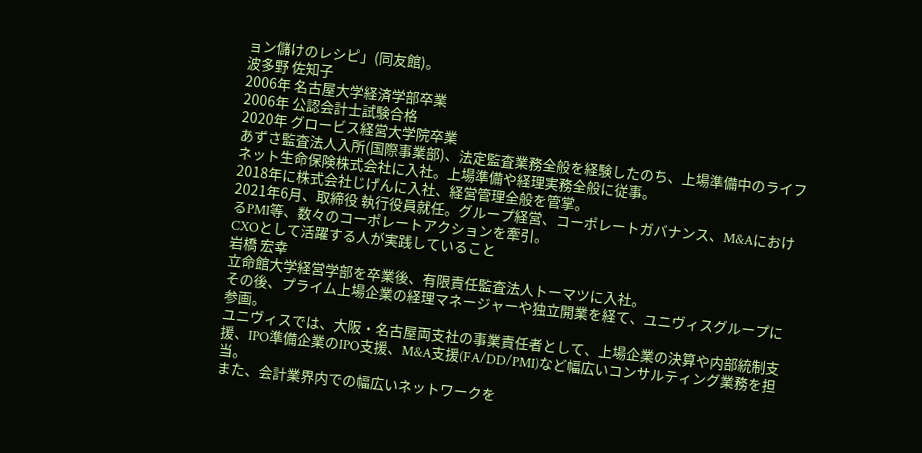ョン儲けのレシピ」(同友館)。
波多野 佐知子
2006年 名古屋大学経済学部卒業
2006年 公認会計士試験合格
2020年 グロービス経営大学院卒業
あずさ監査法人入所(国際事業部)、法定監査業務全般を経験したのち、上場準備中のライフネット生命保険株式会社に入社。上場準備や経理実務全般に従事。
2018年に株式会社じげんに入社、経営管理全般を管掌。
2021年6月、取締役 執行役員就任。グループ経営、コーポレートガバナンス、M&AにおけるPMI等、数々のコーポレートアクションを牽引。
CXOとして活躍する人が実践していること
岩橋 宏幸
立命館大学経営学部を卒業後、有限責任監査法人トーマツに入社。
その後、プライム上場企業の経理マネージャーや独立開業を経て、ユニヴィスグループに参画。
ユニヴィスでは、大阪・名古屋両支社の事業責任者として、上場企業の決算や内部統制支援、IPO準備企業のIPO支援、M&A支援(FA/DD/PMI)など幅広いコンサルティング業務を担当。
また、会計業界内での幅広いネットワークを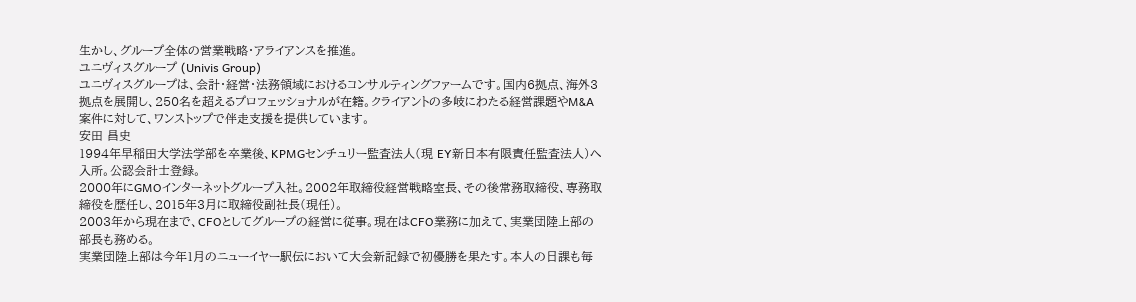生かし、グループ全体の営業戦略・アライアンスを推進。
ユニヴィスグループ (Univis Group)
ユニヴィスグループは、会計・経営・法務領域におけるコンサルティングファームです。国内6拠点、海外3拠点を展開し、250名を超えるプロフェッショナルが在籍。クライアントの多岐にわたる経営課題やM&A案件に対して、ワンストップで伴走支援を提供しています。
安田 昌史
1994年早稲田大学法学部を卒業後、KPMGセンチュリー監査法人(現 EY新日本有限責任監査法人)へ入所。公認会計士登録。
2000年にGMOインターネットグループ入社。2002年取締役経営戦略室長、その後常務取締役、専務取締役を歴任し、2015年3月に取締役副社長(現任)。
2003年から現在まで、CFOとしてグループの経営に従事。現在はCFO業務に加えて、実業団陸上部の部長も務める。
実業団陸上部は今年1月のニューイヤー駅伝において大会新記録で初優勝を果たす。本人の日課も毎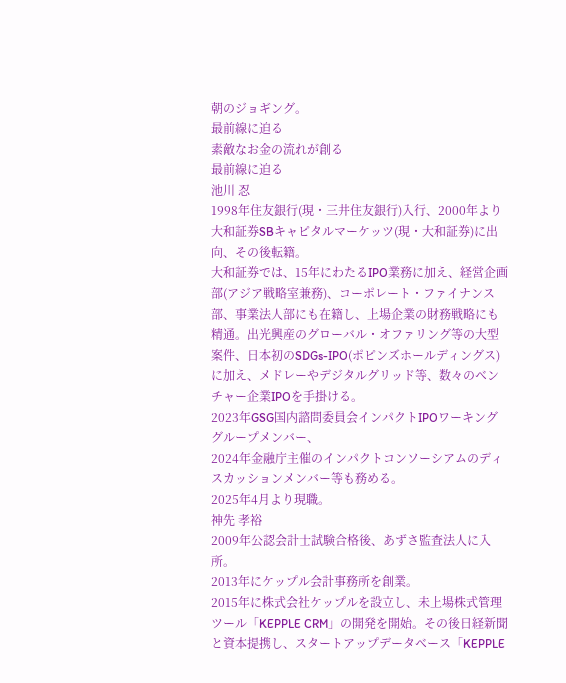朝のジョギング。
最前線に迫る
素敵なお金の流れが創る
最前線に迫る
池川 忍
1998年住友銀行(現・三井住友銀行)入行、2000年より大和証券SBキャピタルマーケッツ(現・大和証券)に出向、その後転籍。
大和証券では、15年にわたるIPO業務に加え、経営企画部(アジア戦略室兼務)、コーポレート・ファイナンス部、事業法人部にも在籍し、上場企業の財務戦略にも精通。出光興産のグローバル・オファリング等の大型案件、日本初のSDGs-IPO(ポピンズホールディングス)に加え、メドレーやデジタルグリッド等、数々のベンチャー企業IPOを手掛ける。
2023年GSG国内諮問委員会インパクトIPOワーキンググループメンバー、
2024年金融庁主催のインパクトコンソーシアムのディスカッションメンバー等も務める。
2025年4月より現職。
神先 孝裕
2009年公認会計士試験合格後、あずさ監査法人に入所。
2013年にケップル会計事務所を創業。
2015年に株式会社ケップルを設立し、未上場株式管理ツール「KEPPLE CRM」の開発を開始。その後日経新聞と資本提携し、スタートアップデータベース「KEPPLE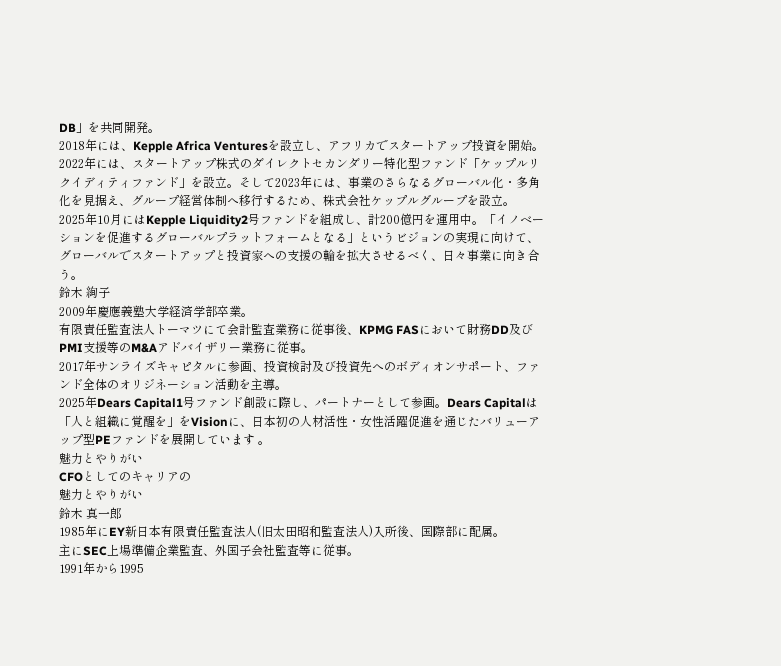DB」を共同開発。
2018年には、Kepple Africa Venturesを設立し、アフリカでスタートアップ投資を開始。
2022年には、スタートアップ株式のダイレクトセカンダリー特化型ファンド「ケップルリクイディティファンド」を設立。そして2023年には、事業のさらなるグローバル化・多角化を見据え、グループ経営体制へ移行するため、株式会社ケップルグループを設立。
2025年10月にはKepple Liquidity2号ファンドを組成し、計200億円を運用中。「イノベーションを促進するグローバルプラットフォームとなる」というビジョンの実現に向けて、
グローバルでスタートアップと投資家への支援の輪を拡大させるべく、日々事業に向き合う。
鈴木 絢子
2009年慶應義塾大学経済学部卒業。
有限責任監査法人トーマツにて会計監査業務に従事後、KPMG FASにおいて財務DD及びPMI支援等のM&Aアドバイザリー業務に従事。
2017年サンライズキャピタルに参画、投資検討及び投資先へのボディオンサポート、ファンド全体のオリジネーション活動を主導。
2025年Dears Capital1号ファンド創設に際し、パートナーとして参画。Dears Capitalは「人と組織に覚醒を」をVisionに、日本初の人材活性・女性活躍促進を通じたバリューアップ型PEファンドを展開しています 。
魅力とやりがい
CFOとしてのキャリアの
魅力とやりがい
鈴木 真一郎
1985年にEY新日本有限責任監査法人(旧太田昭和監査法人)入所後、国際部に配属。
主にSEC上場準備企業監査、外国子会社監査等に従事。
1991年から1995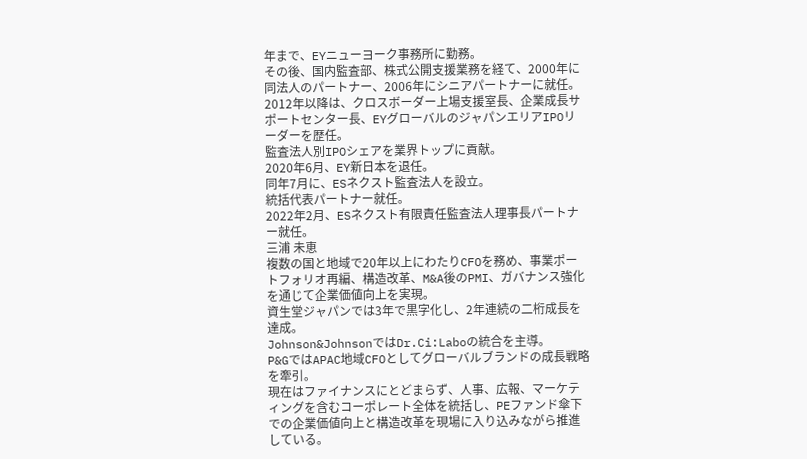年まで、EYニューヨーク事務所に勤務。
その後、国内監査部、株式公開支援業務を経て、2000年に同法人のパートナー、2006年にシニアパートナーに就任。
2012年以降は、クロスボーダー上場支援室長、企業成長サポートセンター長、EYグローバルのジャパンエリアIPOリーダーを歴任。
監査法人別IPOシェアを業界トップに貢献。
2020年6月、EY新日本を退任。
同年7月に、ESネクスト監査法人を設立。
統括代表パートナー就任。
2022年2月、ESネクスト有限責任監査法人理事長パートナー就任。
三浦 未恵
複数の国と地域で20年以上にわたりCFOを務め、事業ポートフォリオ再編、構造改革、M&A後のPMI、ガバナンス強化を通じて企業価値向上を実現。
資生堂ジャパンでは3年で黒字化し、2年連続の二桁成長を達成。
Johnson&JohnsonではDr.Ci:Laboの統合を主導。
P&GではAPAC地域CFOとしてグローバルブランドの成長戦略を牽引。
現在はファイナンスにとどまらず、人事、広報、マーケティングを含むコーポレート全体を統括し、PEファンド傘下での企業価値向上と構造改革を現場に入り込みながら推進している。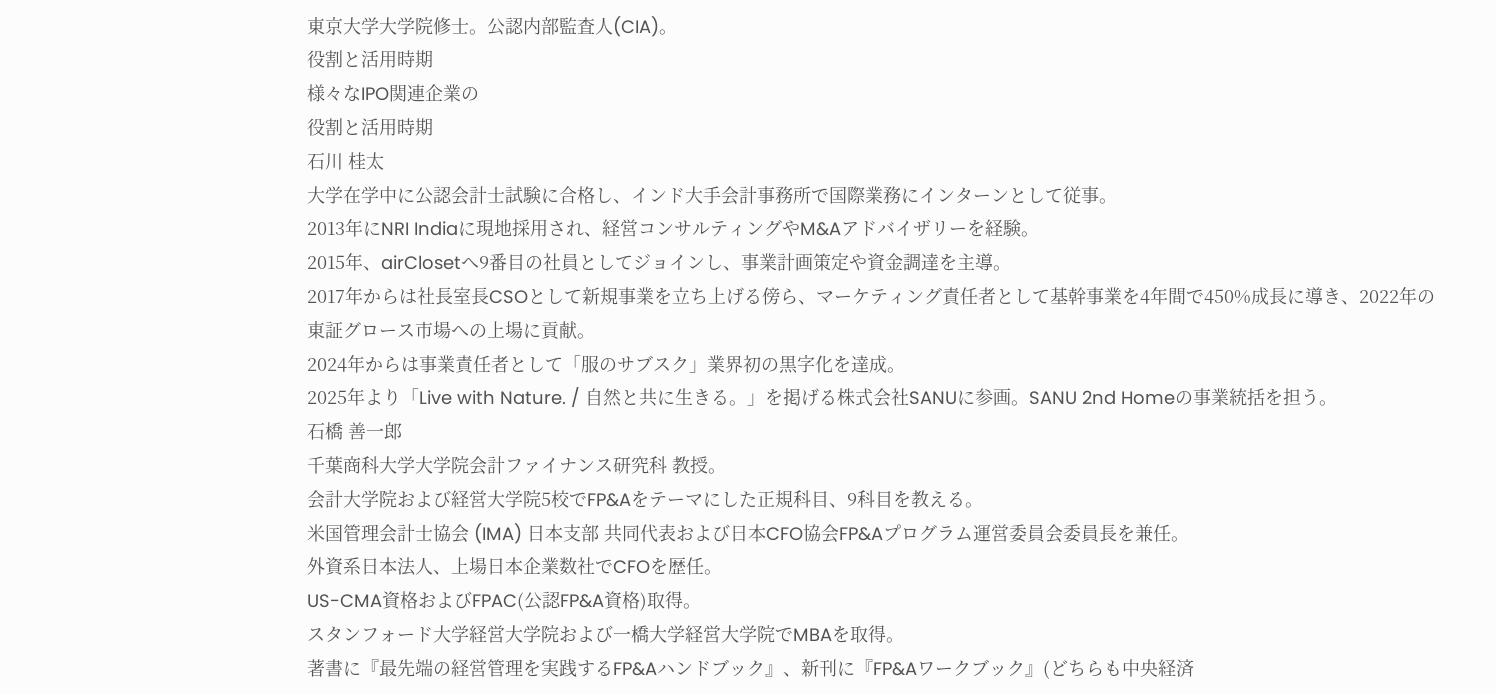東京大学大学院修士。公認内部監査人(CIA)。
役割と活用時期
様々なIPO関連企業の
役割と活用時期
石川 桂太
大学在学中に公認会計士試験に合格し、インド大手会計事務所で国際業務にインターンとして従事。
2013年にNRI Indiaに現地採用され、経営コンサルティングやM&Aアドバイザリーを経験。
2015年、airClosetへ9番目の社員としてジョインし、事業計画策定や資金調達を主導。
2017年からは社長室長CSOとして新規事業を立ち上げる傍ら、マーケティング責任者として基幹事業を4年間で450%成長に導き、2022年の東証グロース市場への上場に貢献。
2024年からは事業責任者として「服のサブスク」業界初の黒字化を達成。
2025年より「Live with Nature. / 自然と共に生きる。」を掲げる株式会社SANUに参画。SANU 2nd Homeの事業統括を担う。
石橋 善一郎
千葉商科大学大学院会計ファイナンス研究科 教授。
会計大学院および経営大学院5校でFP&Aをテーマにした正規科目、9科目を教える。
米国管理会計士協会 (IMA) 日本支部 共同代表および日本CFO協会FP&Aプログラム運営委員会委員長を兼任。
外資系日本法人、上場日本企業数社でCFOを歴任。
US-CMA資格およびFPAC(公認FP&A資格)取得。
スタンフォード大学経営大学院および一橋大学経営大学院でMBAを取得。
著書に『最先端の経営管理を実践するFP&Aハンドブック』、新刊に『FP&Aワークブック』(どちらも中央経済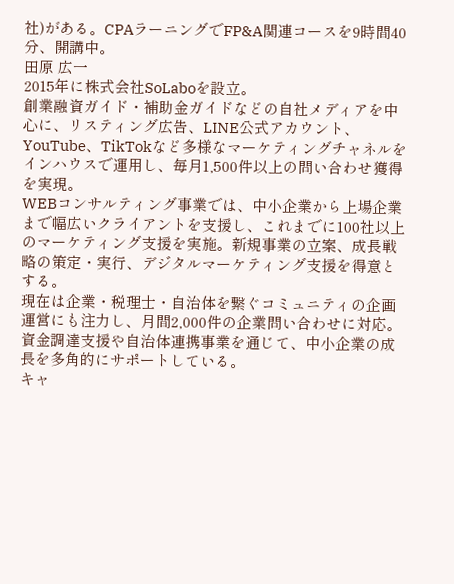社)がある。CPAラーニングでFP&A関連コースを9時間40分、開講中。
田原 広一
2015年に株式会社SoLaboを設立。
創業融資ガイド・補助金ガイドなどの自社メディアを中心に、リスティング広告、LINE公式アカウント、YouTube、TikTokなど多様なマーケティングチャネルをインハウスで運用し、毎月1,500件以上の問い合わせ獲得を実現。
WEBコンサルティング事業では、中小企業から上場企業まで幅広いクライアントを支援し、これまでに100社以上のマーケティング支援を実施。新規事業の立案、成長戦略の策定・実行、デジタルマーケティング支援を得意とする。
現在は企業・税理士・自治体を繋ぐコミュニティの企画運営にも注力し、月間2,000件の企業問い合わせに対応。資金調達支援や自治体連携事業を通じて、中小企業の成長を多角的にサポートしている。
キャ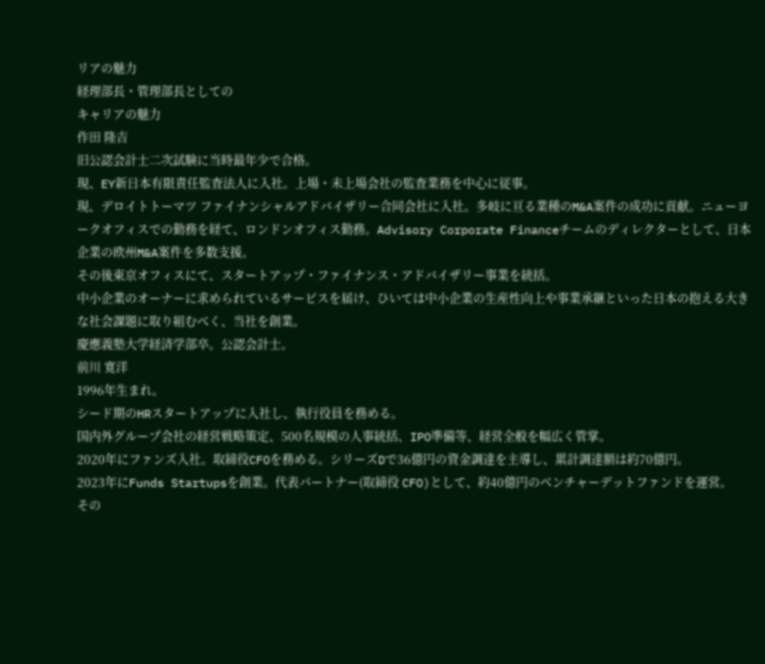リアの魅力
経理部長・管理部長としての
キャリアの魅力
作田 隆吉
旧公認会計士二次試験に当時最年少で合格。
現、EY新日本有限責任監査法人に入社。上場・未上場会社の監査業務を中心に従事。
現、デロイトトーマツ ファイナンシャルアドバイザリー合同会社に入社。多岐に亘る業種のM&A案件の成功に貢献。ニューヨークオフィスでの勤務を経て、ロンドンオフィス勤務。Advisory Corporate Financeチームのディレクターとして、日本企業の欧州M&A案件を多数支援。
その後東京オフィスにて、スタートアップ・ファイナンス・アドバイザリー事業を統括。
中小企業のオーナーに求められているサービスを届け、ひいては中小企業の生産性向上や事業承継といった日本の抱える大きな社会課題に取り組むべく、当社を創業。
慶應義塾大学経済学部卒。公認会計士。
前川 寛洋
1996年生まれ。
シード期のHRスタートアップに入社し、執行役員を務める。
国内外グループ会社の経営戦略策定、500名規模の人事統括、IPO準備等、経営全般を幅広く管掌。
2020年にファンズ入社。取締役CFOを務める。シリーズDで36億円の資金調達を主導し、累計調達額は約70億円。
2023年にFunds Startupsを創業。代表パートナー(取締役 CFO)として、約40億円のベンチャーデットファンドを運営。
その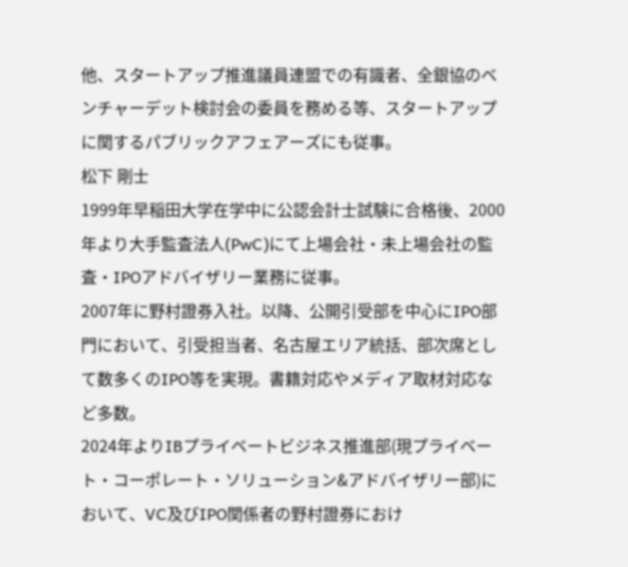他、スタートアップ推進議員連盟での有識者、全銀協のベンチャーデット検討会の委員を務める等、スタートアップに関するパブリックアフェアーズにも従事。
松下 剛士
1999年早稲田大学在学中に公認会計士試験に合格後、2000年より大手監査法人(PwC)にて上場会社・未上場会社の監査・IPOアドバイザリー業務に従事。
2007年に野村證券入社。以降、公開引受部を中心にIPO部門において、引受担当者、名古屋エリア統括、部次席として数多くのIPO等を実現。書籍対応やメディア取材対応など多数。
2024年よりIBプライベートビジネス推進部(現プライベート・コーポレート・ソリューション&アドバイザリー部)において、VC及びIPO関係者の野村證券におけ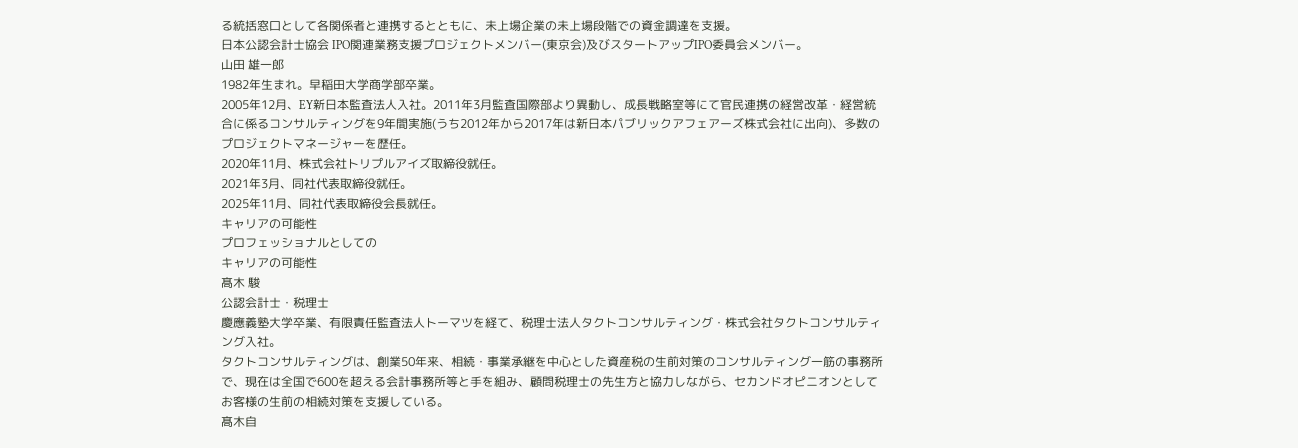る統括窓口として各関係者と連携するとともに、未上場企業の未上場段階での資金調達を支援。
日本公認会計士協会 IPO関連業務支援プロジェクトメンバー(東京会)及びスタートアップIPO委員会メンバー。
山田 雄一郎
1982年生まれ。早稲田大学商学部卒業。
2005年12月、EY新日本監査法人入社。2011年3月監査国際部より異動し、成長戦略室等にて官民連携の経営改革・経営統合に係るコンサルティングを9年間実施(うち2012年から2017年は新日本パブリックアフェアーズ株式会社に出向)、多数のプロジェクトマネージャーを歴任。
2020年11月、株式会社トリプルアイズ取締役就任。
2021年3月、同社代表取締役就任。
2025年11月、同社代表取締役会長就任。
キャリアの可能性
プロフェッショナルとしての
キャリアの可能性
髙木 駿
公認会計士・税理士
慶應義塾大学卒業、有限責任監査法人トーマツを経て、税理士法人タクトコンサルティング・株式会社タクトコンサルティング入社。
タクトコンサルティングは、創業50年来、相続・事業承継を中心とした資産税の生前対策のコンサルティング一筋の事務所で、現在は全国で600を超える会計事務所等と手を組み、顧問税理士の先生方と協力しながら、セカンドオピニオンとしてお客様の生前の相続対策を支援している。
髙木自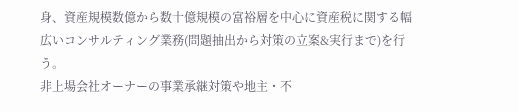身、資産規模数億から数十億規模の富裕層を中心に資産税に関する幅広いコンサルティング業務(問題抽出から対策の立案&実行まで)を行う。
非上場会社オーナーの事業承継対策や地主・不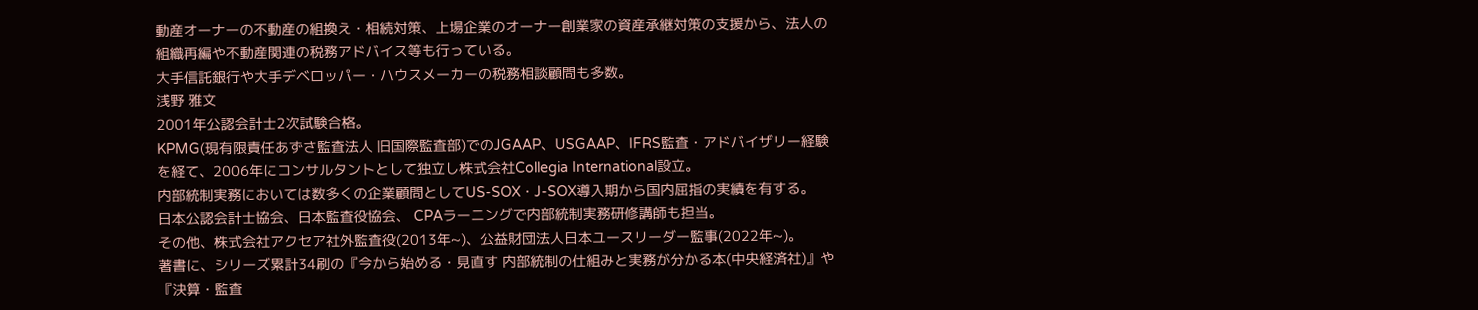動産オーナーの不動産の組換え・相続対策、上場企業のオーナー創業家の資産承継対策の支援から、法人の組織再編や不動産関連の税務アドバイス等も行っている。
大手信託銀行や大手デベロッパー・ハウスメーカーの税務相談顧問も多数。
浅野 雅文
2001年公認会計士2次試験合格。
KPMG(現有限責任あずさ監査法人 旧国際監査部)でのJGAAP、USGAAP、IFRS監査・アドバイザリー経験を経て、2006年にコンサルタントとして独立し株式会社Collegia International設立。
内部統制実務においては数多くの企業顧問としてUS-SOX・J-SOX導入期から国内屈指の実績を有する。
日本公認会計士協会、日本監査役協会、 CPAラーニングで内部統制実務研修講師も担当。
その他、株式会社アクセア社外監査役(2013年~)、公益財団法人日本ユースリーダー監事(2022年~)。
著書に、シリーズ累計34刷の『今から始める・見直す 内部統制の仕組みと実務が分かる本(中央経済社)』や『決算・監査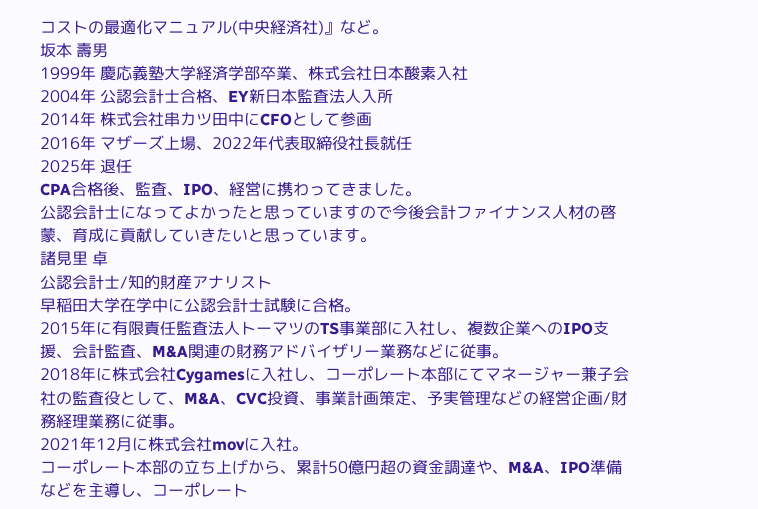コストの最適化マニュアル(中央経済社)』など。
坂本 壽男
1999年 慶応義塾大学経済学部卒業、株式会社日本酸素入社
2004年 公認会計士合格、EY新日本監査法人入所
2014年 株式会社串カツ田中にCFOとして参画
2016年 マザーズ上場、2022年代表取締役社長就任
2025年 退任
CPA合格後、監査、IPO、経営に携わってきました。
公認会計士になってよかったと思っていますので今後会計ファイナンス人材の啓蒙、育成に貢献していきたいと思っています。
諸見里 卓
公認会計士/知的財産アナリスト
早稲田大学在学中に公認会計士試験に合格。
2015年に有限責任監査法人トーマツのTS事業部に入社し、複数企業へのIPO支援、会計監査、M&A関連の財務アドバイザリー業務などに従事。
2018年に株式会社Cygamesに入社し、コーポレート本部にてマネージャー兼子会社の監査役として、M&A、CVC投資、事業計画策定、予実管理などの経営企画/財務経理業務に従事。
2021年12月に株式会社movに入社。
コーポレート本部の立ち上げから、累計50億円超の資金調達や、M&A、IPO準備などを主導し、コーポレート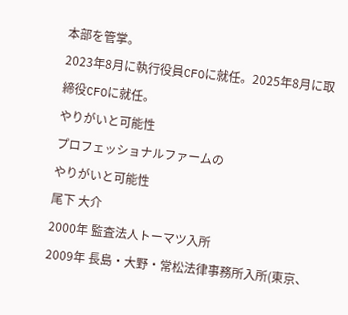本部を管掌。
2023年8月に執行役員CFOに就任。2025年8月に取締役CFOに就任。
やりがいと可能性
プロフェッショナルファームの
やりがいと可能性
尾下 大介
2000年 監査法人トーマツ入所
2009年 長島・大野・常松法律事務所入所(東京、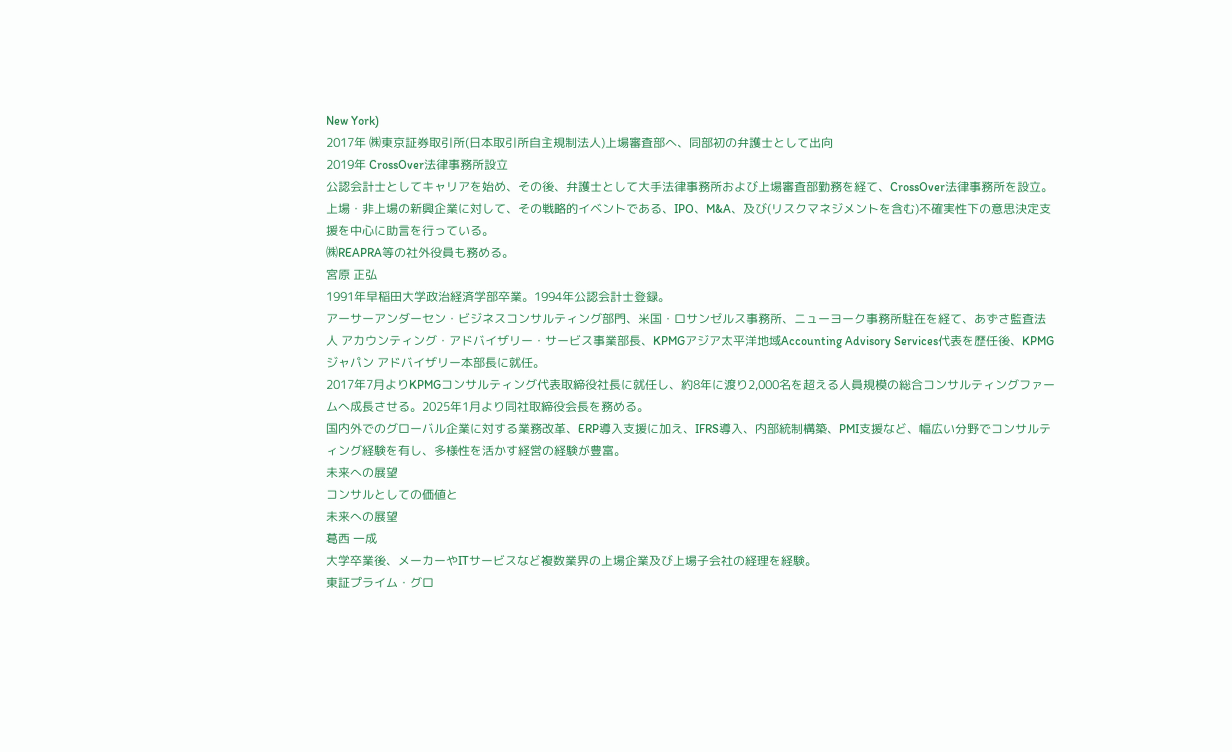New York)
2017年 ㈱東京証券取引所(日本取引所自主規制法人)上場審査部へ、同部初の弁護士として出向
2019年 CrossOver法律事務所設立
公認会計士としてキャリアを始め、その後、弁護士として大手法律事務所および上場審査部勤務を経て、CrossOver法律事務所を設立。上場・非上場の新興企業に対して、その戦略的イベントである、IPO、M&A、及び(リスクマネジメントを含む)不確実性下の意思決定支援を中心に助言を行っている。
㈱REAPRA等の社外役員も務める。
宮原 正弘
1991年早稲田大学政治経済学部卒業。1994年公認会計士登録。
アーサーアンダーセン・ビジネスコンサルティング部門、米国・ロサンゼルス事務所、ニューヨーク事務所駐在を経て、あずさ監査法人 アカウンティング・アドバイザリー・サービス事業部長、KPMGアジア太平洋地域Accounting Advisory Services代表を歴任後、KPMGジャパン アドバイザリー本部長に就任。
2017年7月よりKPMGコンサルティング代表取締役社長に就任し、約8年に渡り2,000名を超える人員規模の総合コンサルティングファームへ成長させる。2025年1月より同社取締役会長を務める。
国内外でのグローバル企業に対する業務改革、ERP導入支援に加え、IFRS導入、内部統制構築、PMI支援など、幅広い分野でコンサルティング経験を有し、多様性を活かす経営の経験が豊富。
未来への展望
コンサルとしての価値と
未来への展望
葛西 一成
大学卒業後、メーカーやITサービスなど複数業界の上場企業及び上場子会社の経理を経験。
東証プライム・グロ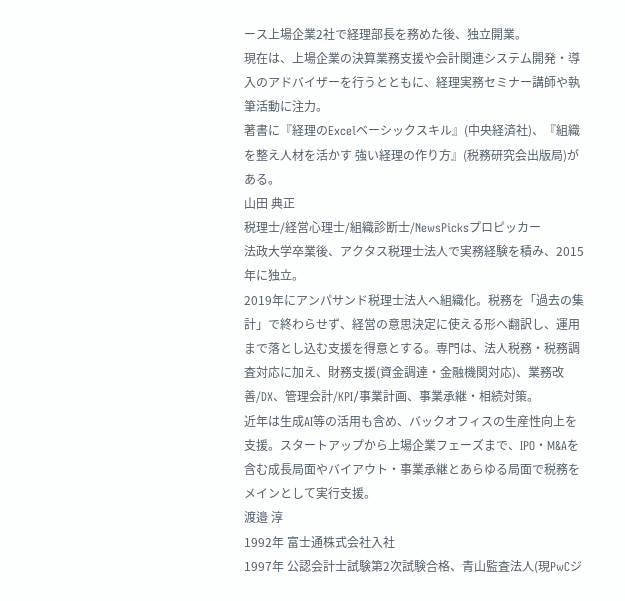ース上場企業2社で経理部長を務めた後、独立開業。
現在は、上場企業の決算業務支援や会計関連システム開発・導入のアドバイザーを行うとともに、経理実務セミナー講師や執筆活動に注力。
著書に『経理のExcelベーシックスキル』(中央経済社)、『組織を整え人材を活かす 強い経理の作り方』(税務研究会出版局)がある。
山田 典正
税理士/経営心理士/組織診断士/NewsPicksプロピッカー
法政大学卒業後、アクタス税理士法人で実務経験を積み、2015年に独立。
2019年にアンパサンド税理士法人へ組織化。税務を「過去の集計」で終わらせず、経営の意思決定に使える形へ翻訳し、運用まで落とし込む支援を得意とする。専門は、法人税務・税務調査対応に加え、財務支援(資金調達・金融機関対応)、業務改善/DX、管理会計/KPI/事業計画、事業承継・相続対策。
近年は生成AI等の活用も含め、バックオフィスの生産性向上を支援。スタートアップから上場企業フェーズまで、IPO・M&Aを含む成長局面やバイアウト・事業承継とあらゆる局面で税務をメインとして実行支援。
渡邉 淳
1992年 富士通株式会社入社
1997年 公認会計士試験第2次試験合格、青山監査法人(現PwCジ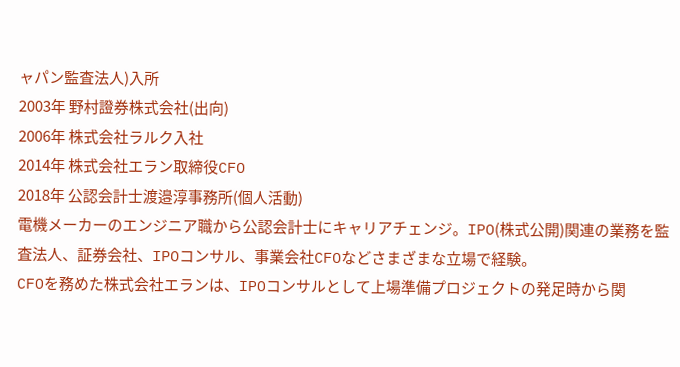ャパン監査法人)入所
2003年 野村證券株式会社(出向)
2006年 株式会社ラルク入社
2014年 株式会社エラン取締役CFO
2018年 公認会計士渡邉淳事務所(個人活動)
電機メーカーのエンジニア職から公認会計士にキャリアチェンジ。IPO(株式公開)関連の業務を監査法人、証券会社、IPOコンサル、事業会社CFOなどさまざまな立場で経験。
CFOを務めた株式会社エランは、IPOコンサルとして上場準備プロジェクトの発足時から関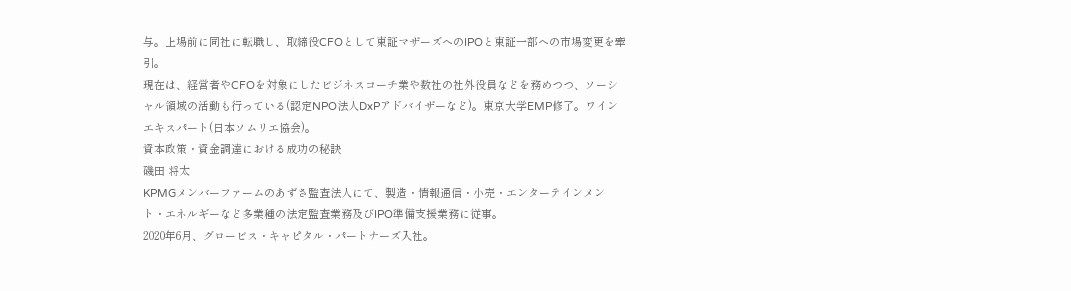与。上場前に同社に転職し、取締役CFOとして東証マザーズへのIPOと東証一部への市場変更を牽引。
現在は、経営者やCFOを対象にしたビジネスコーチ業や数社の社外役員などを務めつつ、ソーシャル領域の活動も行っている(認定NPO法人DxPアドバイザーなど)。東京大学EMP修了。ワインエキスパート(日本ソムリエ協会)。
資本政策・資金調達における成功の秘訣
磯田 将太
KPMGメンバーファームのあずさ監査法人にて、製造・情報通信・小売・エンターテインメント・エネルギーなど多業種の法定監査業務及びIPO準備支援業務に従事。
2020年6月、グロービス・キャピタル・パートナーズ入社。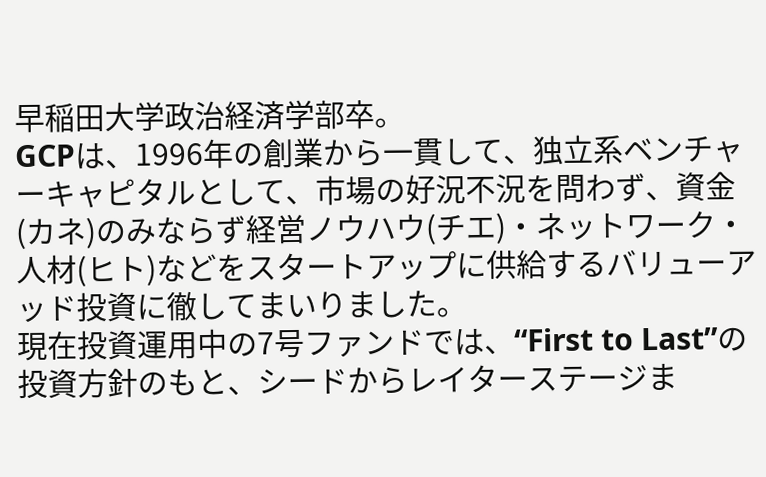早稲田大学政治経済学部卒。
GCPは、1996年の創業から一貫して、独立系ベンチャーキャピタルとして、市場の好況不況を問わず、資金(カネ)のみならず経営ノウハウ(チエ)・ネットワーク・人材(ヒト)などをスタートアップに供給するバリューアッド投資に徹してまいりました。
現在投資運用中の7号ファンドでは、“First to Last”の投資方針のもと、シードからレイターステージま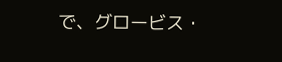で、グロービス・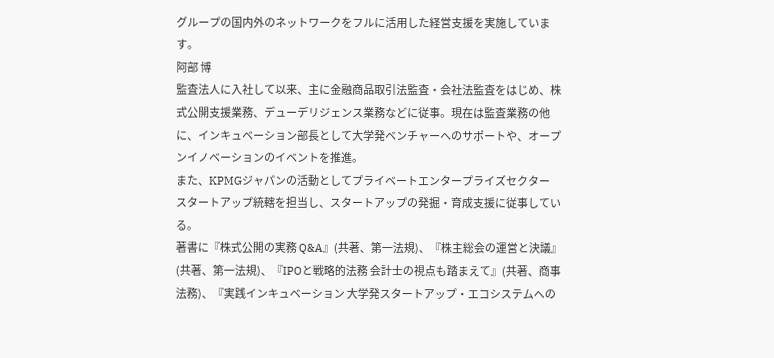グループの国内外のネットワークをフルに活用した経営支援を実施しています。
阿部 博
監査法人に入社して以来、主に金融商品取引法監査・会社法監査をはじめ、株式公開支援業務、デューデリジェンス業務などに従事。現在は監査業務の他に、インキュベーション部長として大学発ベンチャーへのサポートや、オープンイノベーションのイベントを推進。
また、KPMGジャパンの活動としてプライベートエンタープライズセクター スタートアップ統轄を担当し、スタートアップの発掘・育成支援に従事している。
著書に『株式公開の実務 Q&A』(共著、第一法規)、『株主総会の運営と決議』(共著、第一法規)、『IPOと戦略的法務 会計士の視点も踏まえて』(共著、商事法務)、『実践インキュベーション 大学発スタートアップ・エコシステムへの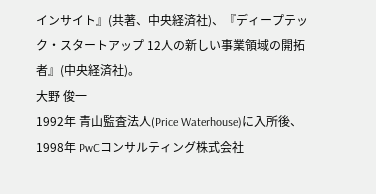インサイト』(共著、中央経済社)、『ディープテック・スタートアップ 12人の新しい事業領域の開拓者』(中央経済社)。
大野 俊一
1992年 青山監査法人(Price Waterhouse)に入所後、
1998年 PwCコンサルティング株式会社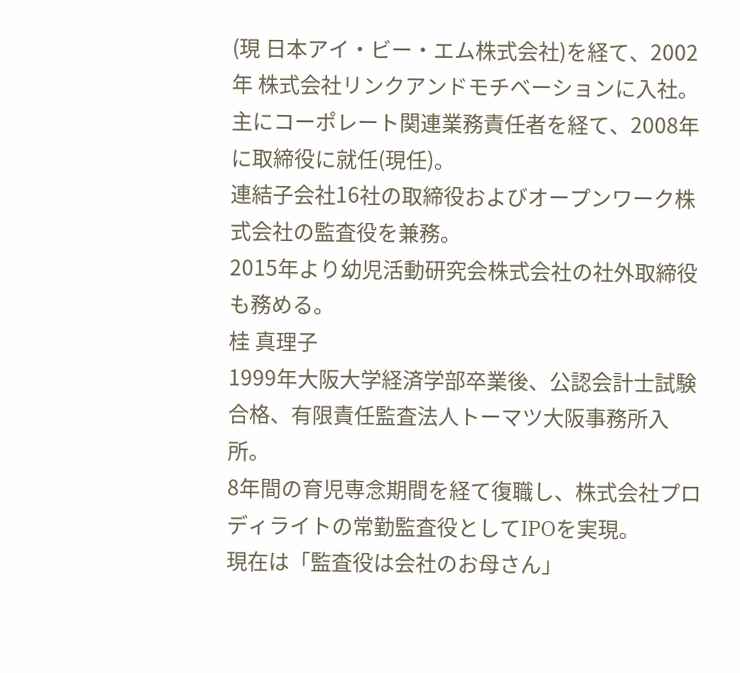(現 日本アイ・ビー・エム株式会社)を経て、2002年 株式会社リンクアンドモチベーションに入社。主にコーポレート関連業務責任者を経て、2008年に取締役に就任(現任)。
連結子会社16社の取締役およびオープンワーク株式会社の監査役を兼務。
2015年より幼児活動研究会株式会社の社外取締役も務める。
桂 真理子
1999年大阪大学経済学部卒業後、公認会計士試験合格、有限責任監査法人トーマツ大阪事務所入所。
8年間の育児専念期間を経て復職し、株式会社プロディライトの常勤監査役としてIPOを実現。
現在は「監査役は会社のお母さん」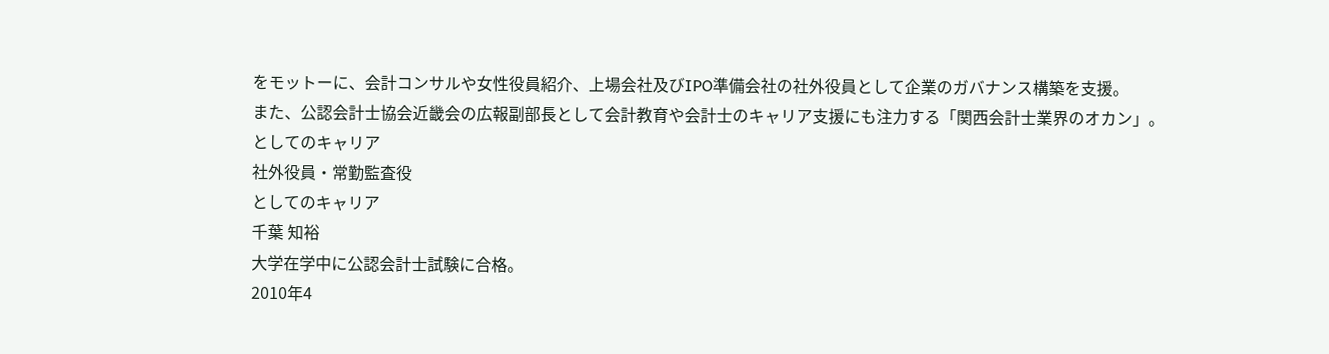をモットーに、会計コンサルや女性役員紹介、上場会社及びIPO準備会社の社外役員として企業のガバナンス構築を支援。
また、公認会計士協会近畿会の広報副部長として会計教育や会計士のキャリア支援にも注力する「関西会計士業界のオカン」。
としてのキャリア
社外役員・常勤監査役
としてのキャリア
千葉 知裕
大学在学中に公認会計士試験に合格。
2010年4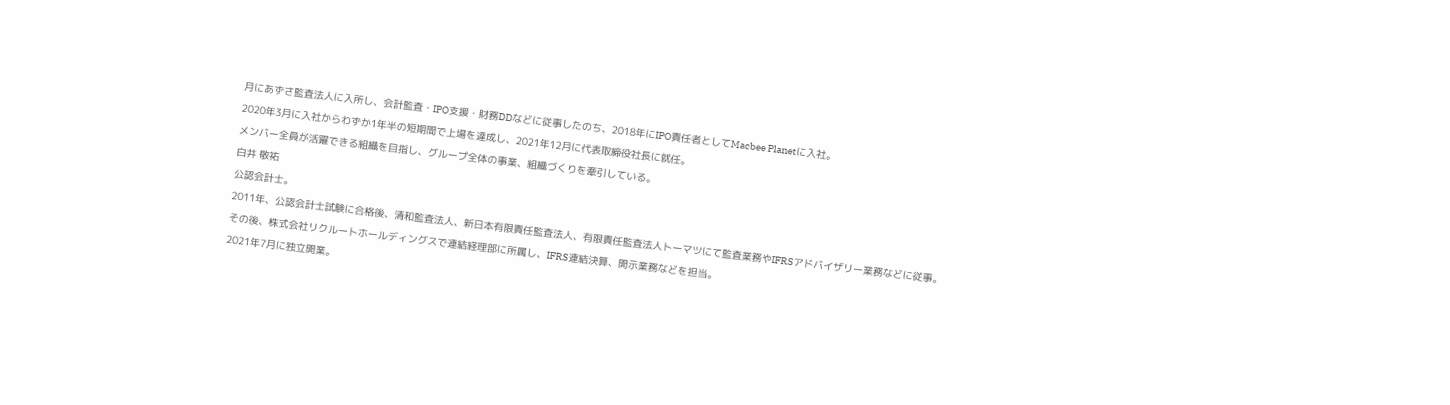月にあずさ監査法人に入所し、会計監査・IPO支援・財務DDなどに従事したのち、2018年にIPO責任者としてMacbee Planetに入社。
2020年3月に入社からわずか1年半の短期間で上場を達成し、2021年12月に代表取締役社長に就任。
メンバー全員が活躍できる組織を目指し、グループ全体の事業、組織づくりを牽引している。
白井 敬祐
公認会計士。
2011年、公認会計士試験に合格後、清和監査法人、新日本有限責任監査法人、有限責任監査法人トーマツにて監査業務やIFRSアドバイザリー業務などに従事。
その後、株式会社リクルートホールディングスで連結経理部に所属し、IFRS連結決算、開示業務などを担当。
2021年7月に独立開業。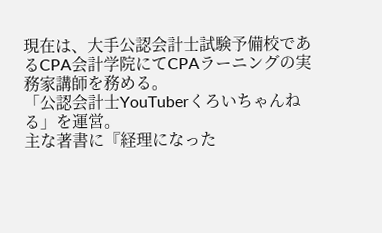現在は、大手公認会計士試験予備校であるCPA会計学院にてCPAラーニングの実務家講師を務める。
「公認会計士YouTuberくろいちゃんねる」を運営。
主な著書に『経理になった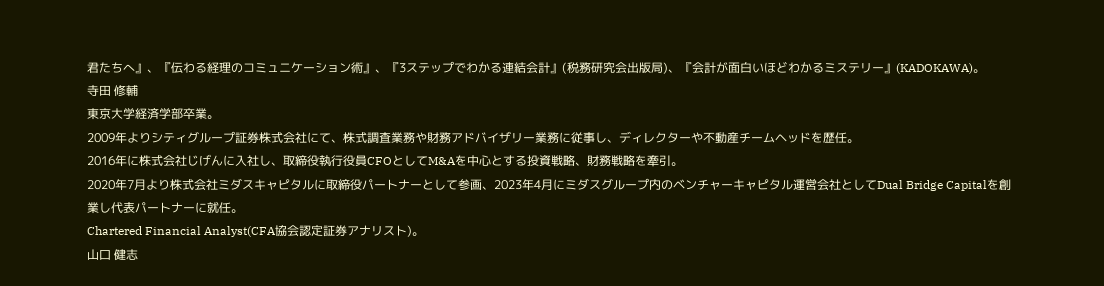君たちへ』、『伝わる経理のコミュニケーション術』、『3ステップでわかる連結会計』(税務研究会出版局)、『会計が面白いほどわかるミステリー』(KADOKAWA)。
寺田 修輔
東京大学経済学部卒業。
2009年よりシティグループ証券株式会社にて、株式調査業務や財務アドバイザリー業務に従事し、ディレクターや不動産チームヘッドを歴任。
2016年に株式会社じげんに入社し、取締役執行役員CFOとしてM&Aを中心とする投資戦略、財務戦略を牽引。
2020年7月より株式会社ミダスキャピタルに取締役パートナーとして参画、2023年4月にミダスグループ内のベンチャーキャピタル運営会社としてDual Bridge Capitalを創業し代表パートナーに就任。
Chartered Financial Analyst(CFA協会認定証券アナリスト)。
山口 健志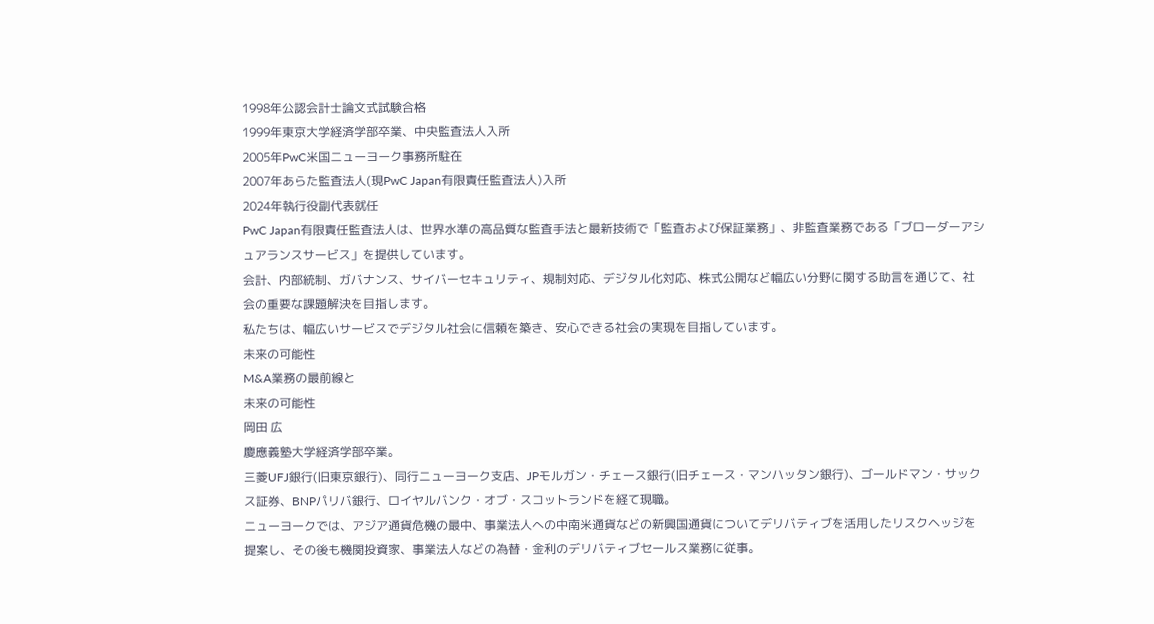1998年公認会計士論文式試験合格
1999年東京大学経済学部卒業、中央監査法人入所
2005年PwC米国ニューヨーク事務所駐在
2007年あらた監査法人(現PwC Japan有限責任監査法人)入所
2024年執行役副代表就任
PwC Japan有限責任監査法人は、世界水準の高品質な監査手法と最新技術で「監査および保証業務」、非監査業務である「ブローダーアシュアランスサービス」を提供しています。
会計、内部統制、ガバナンス、サイバーセキュリティ、規制対応、デジタル化対応、株式公開など幅広い分野に関する助言を通じて、社会の重要な課題解決を目指します。
私たちは、幅広いサービスでデジタル社会に信頼を築き、安心できる社会の実現を目指しています。
未来の可能性
M&A業務の最前線と
未来の可能性
岡田 広
慶應義塾大学経済学部卒業。
三菱UFJ銀行(旧東京銀行)、同行ニューヨーク支店、JPモルガン・チェース銀行(旧チェース・マンハッタン銀行)、ゴールドマン・サックス証券、BNPパリバ銀行、ロイヤルバンク・オブ・スコットランドを経て現職。
ニューヨークでは、アジア通貨危機の最中、事業法人への中南米通貨などの新興国通貨についてデリバティブを活用したリスクヘッジを提案し、その後も機関投資家、事業法人などの為替・金利のデリバティブセールス業務に従事。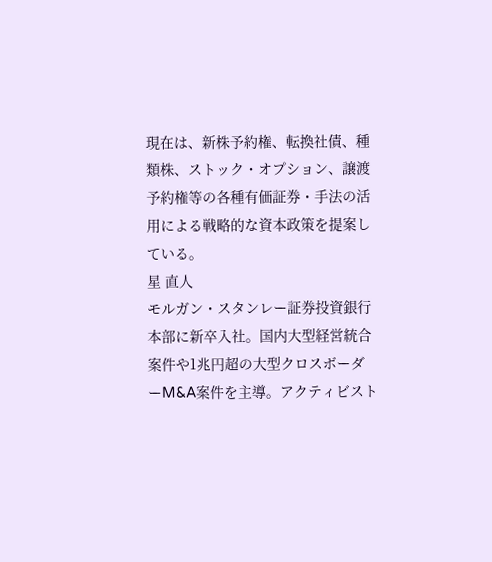現在は、新株予約権、転換社債、種類株、ストック・オプション、譲渡予約権等の各種有価証券・手法の活用による戦略的な資本政策を提案している。
星 直人
モルガン・スタンレー証券投資銀行本部に新卒入社。国内大型経営統合案件や1兆円超の大型クロスボーダーM&A案件を主導。アクティビスト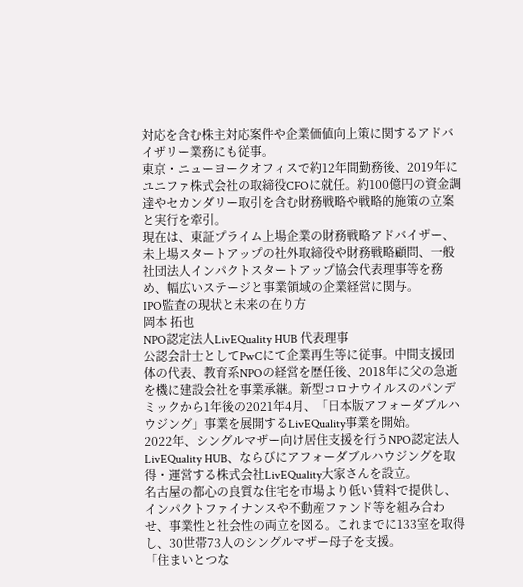対応を含む株主対応案件や企業価値向上策に関するアドバイザリー業務にも従事。
東京・ニューヨークオフィスで約12年間勤務後、2019年にユニファ株式会社の取締役CFOに就任。約100億円の資金調達やセカンダリー取引を含む財務戦略や戦略的施策の立案と実行を牽引。
現在は、東証プライム上場企業の財務戦略アドバイザー、未上場スタートアップの社外取締役や財務戦略顧問、一般社団法人インパクトスタートアップ協会代表理事等を務め、幅広いステージと事業領域の企業経営に関与。
IPO監査の現状と未来の在り方
岡本 拓也
NPO認定法人LivEQuality HUB 代表理事
公認会計士としてPwCにて企業再生等に従事。中間支援団体の代表、教育系NPOの経営を歴任後、2018年に父の急逝を機に建設会社を事業承継。新型コロナウイルスのパンデミックから1年後の2021年4月、「日本版アフォーダブルハウジング」事業を展開するLivEQuality事業を開始。
2022年、シングルマザー向け居住支援を行うNPO認定法人LivEQuality HUB、ならびにアフォーダブルハウジングを取得・運営する株式会社LivEQuality大家さんを設立。
名古屋の都心の良質な住宅を市場より低い賃料で提供し、インパクトファイナンスや不動産ファンド等を組み合わせ、事業性と社会性の両立を図る。これまでに133室を取得し、30世帯73人のシングルマザー母子を支援。
「住まいとつな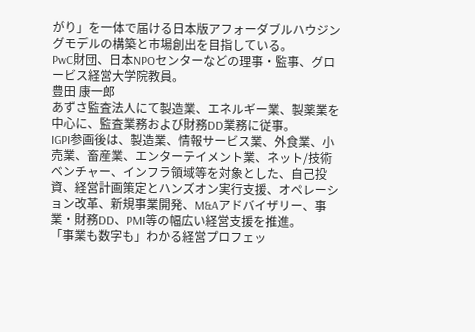がり」を一体で届ける日本版アフォーダブルハウジングモデルの構築と市場創出を目指している。
PwC財団、日本NPOセンターなどの理事・監事、グロービス経営大学院教員。
豊田 康一郎
あずさ監査法人にて製造業、エネルギー業、製薬業を中心に、監査業務および財務DD業務に従事。
IGPI参画後は、製造業、情報サービス業、外食業、小売業、畜産業、エンターテイメント業、ネット/技術ベンチャー、インフラ領域等を対象とした、自己投資、経営計画策定とハンズオン実行支援、オペレーション改革、新規事業開発、M&Aアドバイザリー、事業・財務DD、PMI等の幅広い経営支援を推進。
「事業も数字も」わかる経営プロフェッ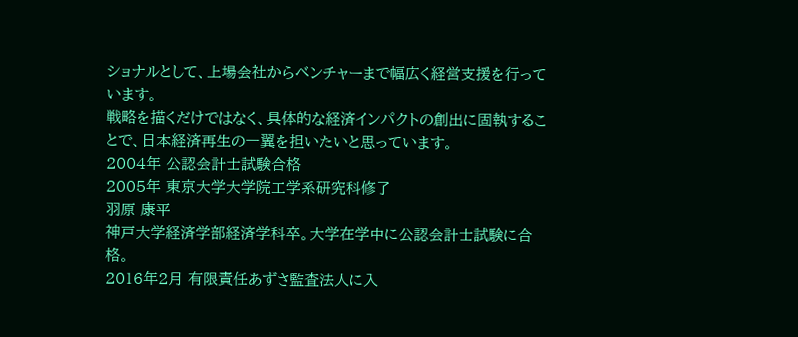ショナルとして、上場会社からベンチャーまで幅広く経営支援を行っています。
戦略を描くだけではなく、具体的な経済インパクトの創出に固執することで、日本経済再生の一翼を担いたいと思っています。
2004年 公認会計士試験合格
2005年 東京大学大学院工学系研究科修了
羽原 康平
神戸大学経済学部経済学科卒。大学在学中に公認会計士試験に合格。
2016年2月 有限責任あずさ監査法人に入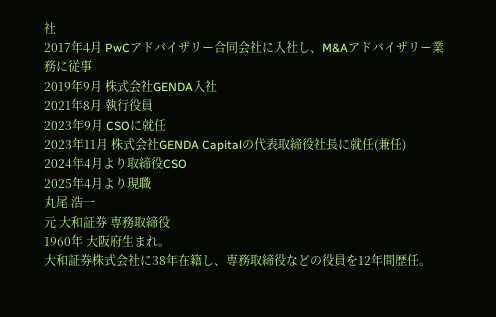社
2017年4月 PwCアドバイザリー合同会社に入社し、M&Aアドバイザリー業務に従事
2019年9月 株式会社GENDA入社
2021年8月 執行役員
2023年9月 CSOに就任
2023年11月 株式会社GENDA Capitalの代表取締役社長に就任(兼任)
2024年4月より取締役CSO
2025年4月より現職
丸尾 浩一
元 大和証券 専務取締役
1960年 大阪府生まれ。
大和証券株式会社に38年在籍し、専務取締役などの役員を12年間歴任。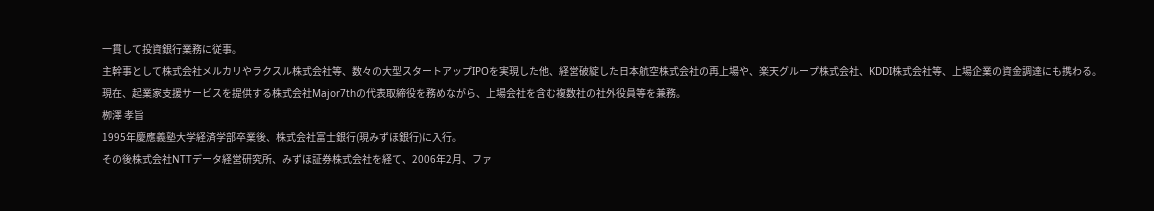一貫して投資銀行業務に従事。
主幹事として株式会社メルカリやラクスル株式会社等、数々の大型スタートアップIPOを実現した他、経営破綻した日本航空株式会社の再上場や、楽天グループ株式会社、KDDI株式会社等、上場企業の資金調達にも携わる。
現在、起業家支援サービスを提供する株式会社Major7thの代表取締役を務めながら、上場会社を含む複数社の社外役員等を兼務。
栁澤 孝旨
1995年慶應義塾大学経済学部卒業後、株式会社富士銀行(現みずほ銀行)に入行。
その後株式会社NTTデータ経営研究所、みずほ証券株式会社を経て、2006年2月、ファ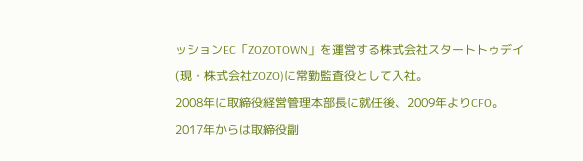ッションEC「ZOZOTOWN」を運営する株式会社スタートトゥデイ(現・株式会社ZOZO)に常勤監査役として入社。
2008年に取締役経営管理本部長に就任後、2009年よりCFO。
2017年からは取締役副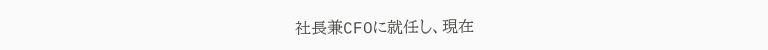社長兼CFOに就任し、現在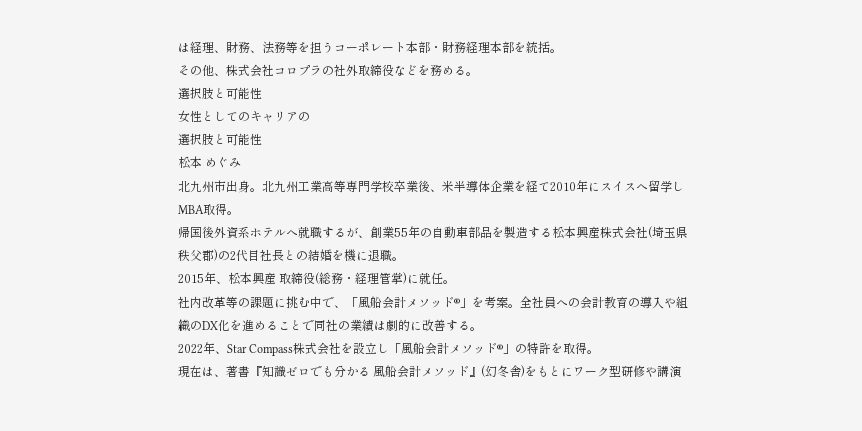は経理、財務、法務等を担うコーポレート本部・財務経理本部を統括。
その他、株式会社コロプラの社外取締役などを務める。
選択肢と可能性
女性としてのキャリアの
選択肢と可能性
松本 めぐみ
北九州市出身。北九州工業高等専門学校卒業後、米半導体企業を経て2010年にスイスへ留学しMBA取得。
帰国後外資系ホテルへ就職するが、創業55年の自動車部品を製造する松本興産株式会社(埼玉県秩父郡)の2代目社長との結婚を機に退職。
2015年、松本興産 取締役(総務・経理管掌)に就任。
社内改革等の課題に挑む中で、「風船会計メソッド®」を考案。全社員への会計教育の導入や組織のDX化を進めることで同社の業績は劇的に改善する。
2022年、Star Compass株式会社を設立し「風船会計メソッド®」の特許を取得。
現在は、著書『知識ゼロでも分かる 風船会計メソッド』(幻冬舎)をもとにワーク型研修や講演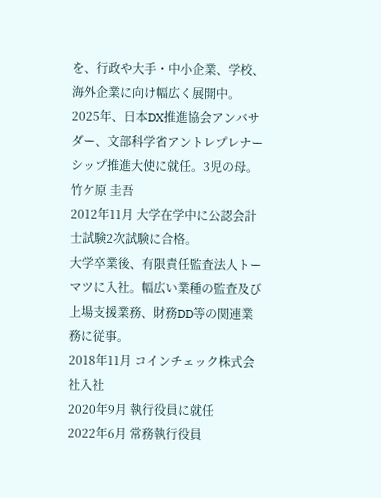を、行政や大手・中小企業、学校、海外企業に向け幅広く展開中。
2025年、日本DX推進協会アンバサダー、文部科学省アントレプレナーシップ推進大使に就任。3児の母。
竹ケ原 圭吾
2012年11月 大学在学中に公認会計士試験2次試験に合格。
大学卒業後、有限責任監査法人トーマツに入社。幅広い業種の監査及び上場支援業務、財務DD等の関連業務に従事。
2018年11月 コインチェック株式会社入社
2020年9月 執行役員に就任
2022年6月 常務執行役員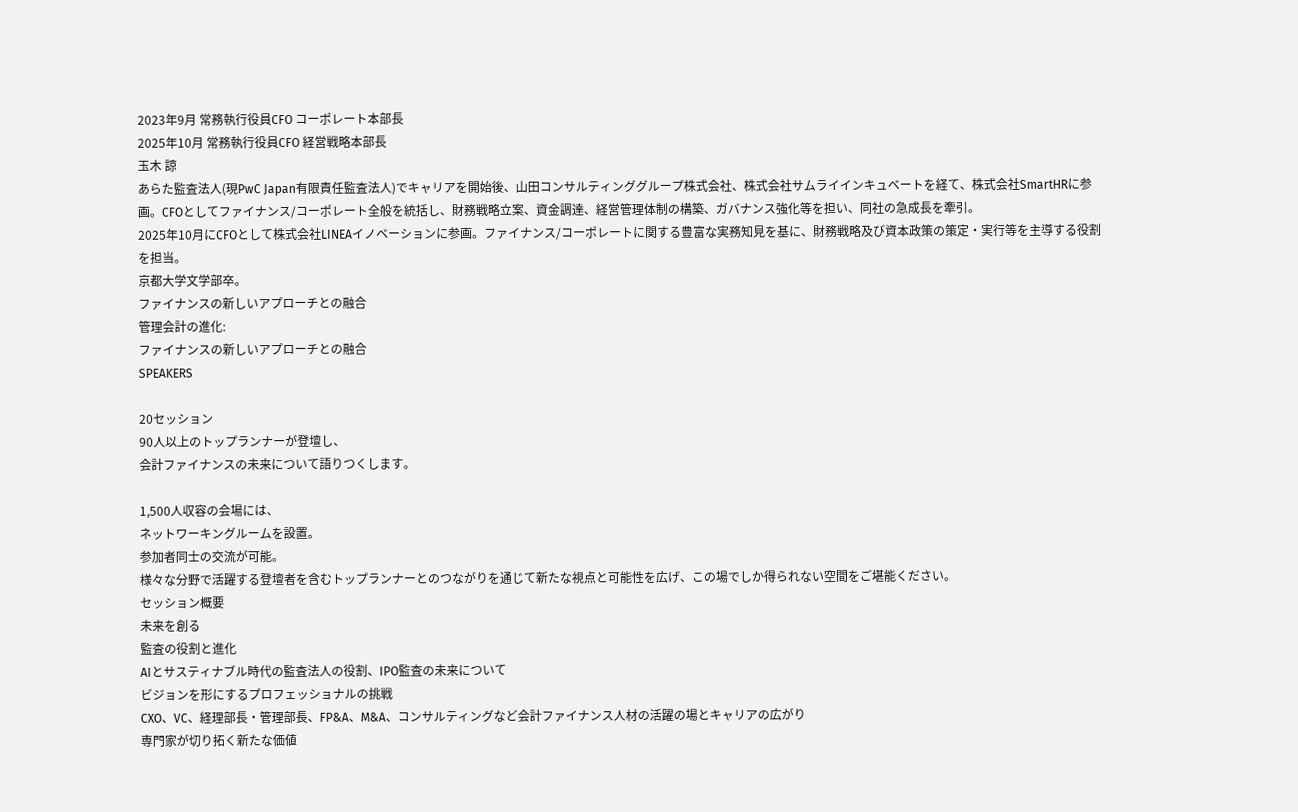2023年9月 常務執行役員CFO コーポレート本部長
2025年10月 常務執行役員CFO 経営戦略本部長
玉木 諒
あらた監査法人(現PwC Japan有限責任監査法人)でキャリアを開始後、山田コンサルティンググループ株式会社、株式会社サムライインキュベートを経て、株式会社SmartHRに参画。CFOとしてファイナンス/コーポレート全般を統括し、財務戦略立案、資金調達、経営管理体制の構築、ガバナンス強化等を担い、同社の急成長を牽引。
2025年10月にCFOとして株式会社LINEAイノベーションに参画。ファイナンス/コーポレートに関する豊富な実務知見を基に、財務戦略及び資本政策の策定・実行等を主導する役割を担当。
京都大学文学部卒。
ファイナンスの新しいアプローチとの融合
管理会計の進化:
ファイナンスの新しいアプローチとの融合
SPEAKERS

20セッション
90人以上のトップランナーが登壇し、
会計ファイナンスの未来について語りつくします。

1,500人収容の会場には、
ネットワーキングルームを設置。
参加者同士の交流が可能。
様々な分野で活躍する登壇者を含むトップランナーとのつながりを通じて新たな視点と可能性を広げ、この場でしか得られない空間をご堪能ください。
セッション概要
未来を創る
監査の役割と進化
AIとサスティナブル時代の監査法人の役割、IPO監査の未来について
ビジョンを形にするプロフェッショナルの挑戦
CXO、VC、経理部長・管理部長、FP&A、M&A、コンサルティングなど会計ファイナンス人材の活躍の場とキャリアの広がり
専門家が切り拓く新たな価値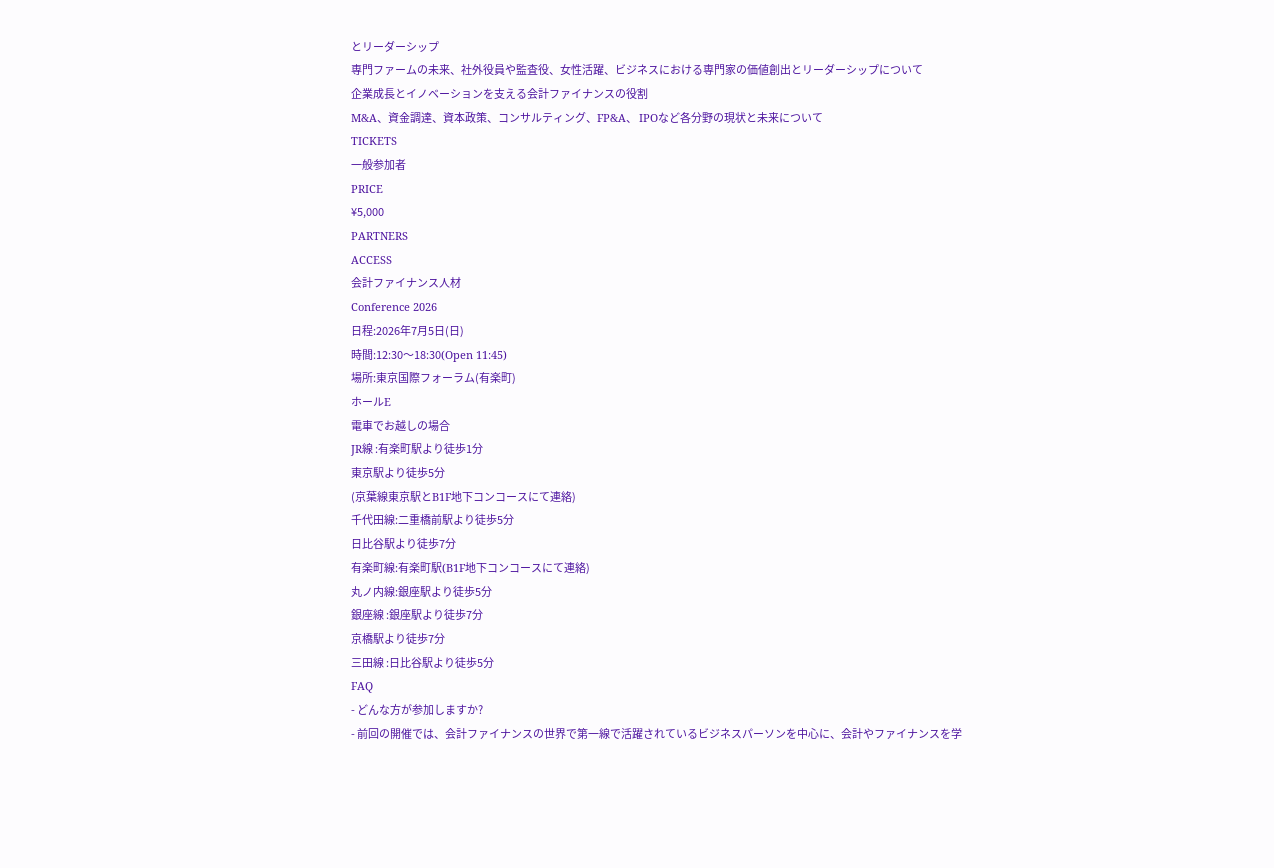とリーダーシップ
専門ファームの未来、社外役員や監査役、女性活躍、ビジネスにおける専門家の価値創出とリーダーシップについて
企業成長とイノベーションを支える会計ファイナンスの役割
M&A、資金調達、資本政策、コンサルティング、FP&A、 IPOなど各分野の現状と未来について
TICKETS
一般参加者
PRICE
¥5,000
PARTNERS
ACCESS
会計ファイナンス人材
Conference 2026
日程:2026年7月5日(日)
時間:12:30〜18:30(Open 11:45)
場所:東京国際フォーラム(有楽町)
ホールE
電車でお越しの場合
JR線 :有楽町駅より徒歩1分
東京駅より徒歩5分
(京葉線東京駅とB1F地下コンコースにて連絡)
千代田線:二重橋前駅より徒歩5分
日比谷駅より徒歩7分
有楽町線:有楽町駅(B1F地下コンコースにて連絡)
丸ノ内線:銀座駅より徒歩5分
銀座線 :銀座駅より徒歩7分
京橋駅より徒歩7分
三田線 :日比谷駅より徒歩5分
FAQ
- どんな方が参加しますか?
- 前回の開催では、会計ファイナンスの世界で第一線で活躍されているビジネスパーソンを中心に、会計やファイナンスを学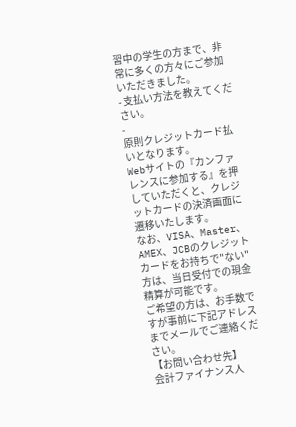習中の学生の方まで、非常に多くの方々にご参加いただきました。
- 支払い方法を教えてください。
-
原則クレジットカード払いとなります。
Webサイトの『カンファレンスに参加する』を押していただくと、クレジットカードの決済画面に遷移いたします。
なお、VISA、Master、AMEX、JCBのクレジットカードをお持ちで"ない"方は、当日受付での現金精算が可能です。
ご希望の方は、お手数ですが事前に下記アドレスまでメールでご連絡ください。
【お問い合わせ先】
会計ファイナンス人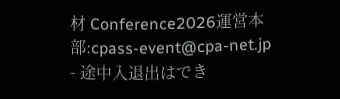材 Conference2026運営本部:cpass-event@cpa-net.jp
- 途中入退出はでき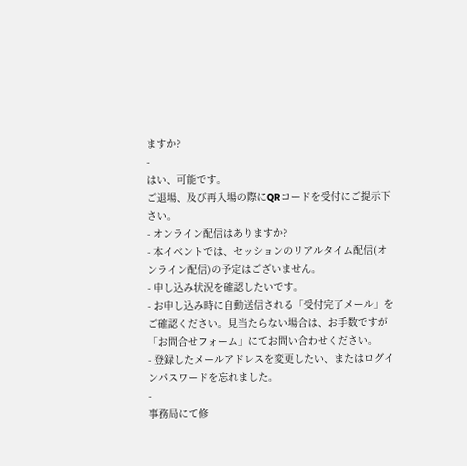ますか?
-
はい、可能です。
ご退場、及び再入場の際にQRコードを受付にご提示下さい。
- オンライン配信はありますか?
- 本イベントでは、セッションのリアルタイム配信(オンライン配信)の予定はございません。
- 申し込み状況を確認したいです。
- お申し込み時に自動送信される「受付完了メール」をご確認ください。見当たらない場合は、お手数ですが「お問合せフォーム」にてお問い合わせください。
- 登録したメールアドレスを変更したい、またはログインパスワードを忘れました。
-
事務局にて修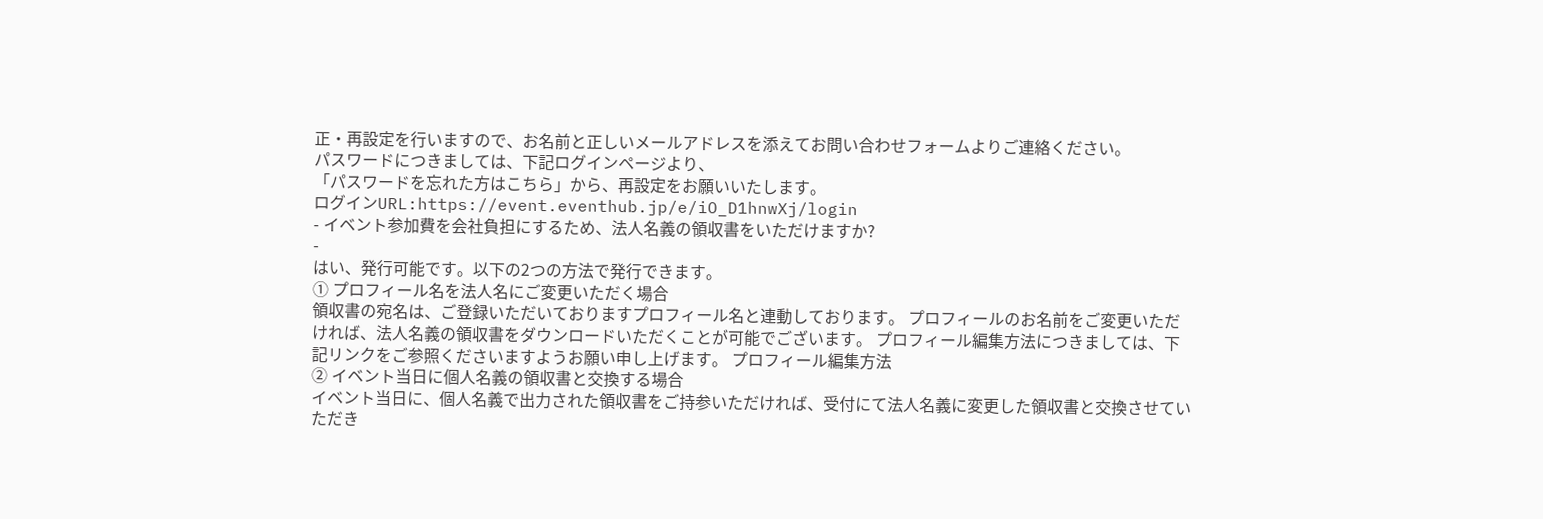正・再設定を行いますので、お名前と正しいメールアドレスを添えてお問い合わせフォームよりご連絡ください。
パスワードにつきましては、下記ログインページより、
「パスワードを忘れた方はこちら」から、再設定をお願いいたします。
ログインURL:https://event.eventhub.jp/e/iO_D1hnwXj/login
- イベント参加費を会社負担にするため、法人名義の領収書をいただけますか?
-
はい、発行可能です。以下の2つの方法で発行できます。
① プロフィール名を法人名にご変更いただく場合
領収書の宛名は、ご登録いただいておりますプロフィール名と連動しております。 プロフィールのお名前をご変更いただければ、法人名義の領収書をダウンロードいただくことが可能でございます。 プロフィール編集方法につきましては、下記リンクをご参照くださいますようお願い申し上げます。 プロフィール編集方法
② イベント当日に個人名義の領収書と交換する場合
イベント当日に、個人名義で出力された領収書をご持参いただければ、受付にて法人名義に変更した領収書と交換させていただき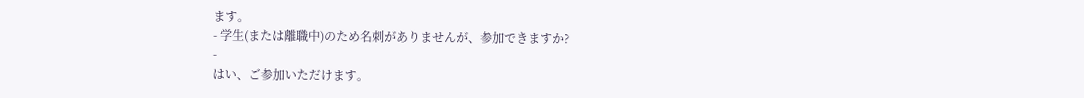ます。
- 学生(または離職中)のため名刺がありませんが、参加できますか?
-
はい、ご参加いただけます。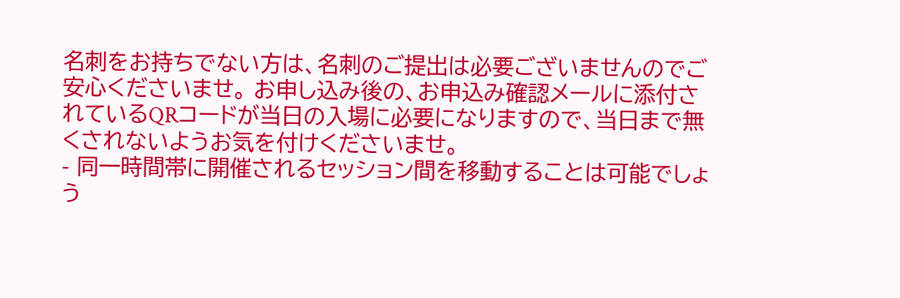名刺をお持ちでない方は、名刺のご提出は必要ございませんのでご安心くださいませ。 お申し込み後の、お申込み確認メールに添付されているQRコードが当日の入場に必要になりますので、当日まで無くされないようお気を付けくださいませ。
- 同一時間帯に開催されるセッション間を移動することは可能でしょう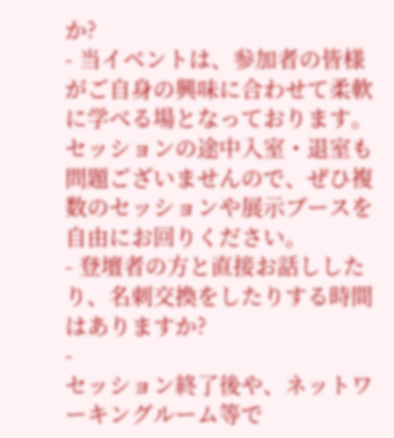か?
- 当イベントは、参加者の皆様がご自身の興味に合わせて柔軟に学べる場となっております。セッションの途中入室・退室も問題ございませんので、ぜひ複数のセッションや展示ブースを自由にお回りください。
- 登壇者の方と直接お話ししたり、名刺交換をしたりする時間はありますか?
-
セッション終了後や、ネットワーキングルーム等で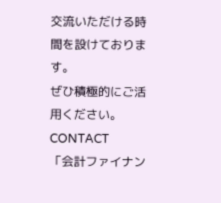交流いただける時間を設けております。
ぜひ積極的にご活用ください。
CONTACT
「会計ファイナン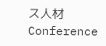ス人材Conference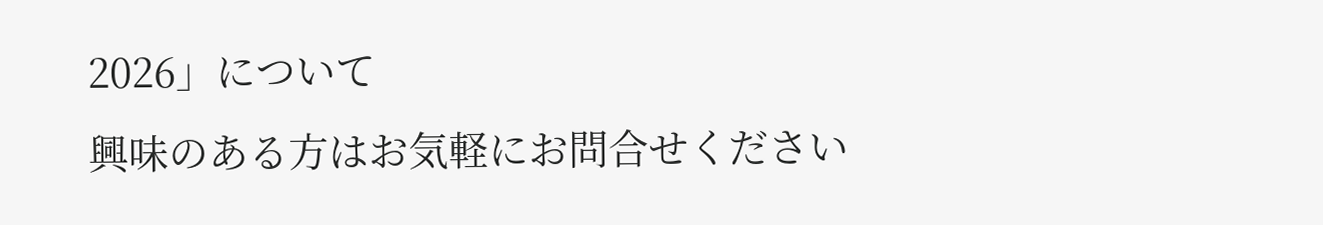2026」について
興味のある方はお気軽にお問合せください